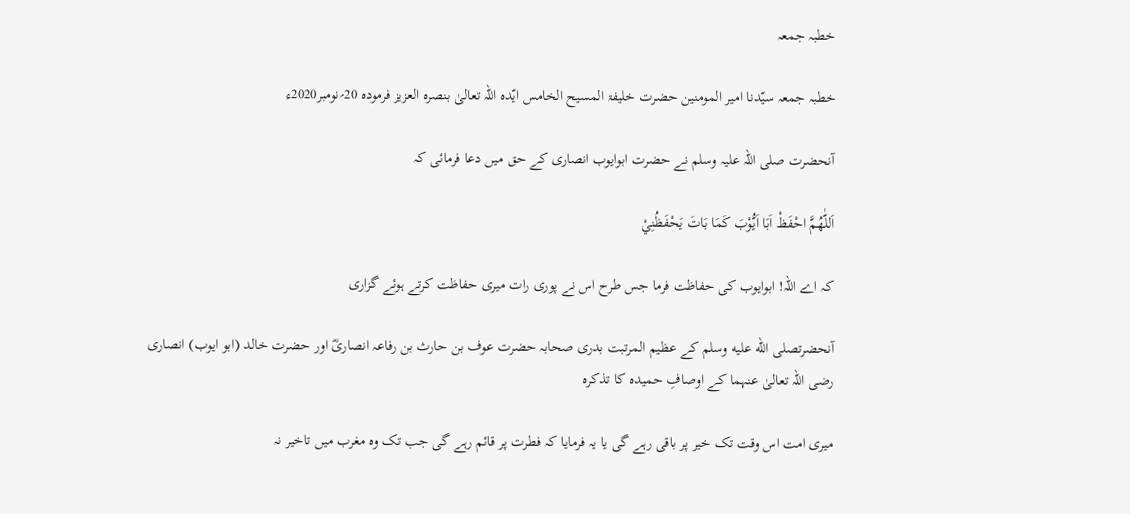خطبہ جمعہ

خطبہ جمعہ سیّدنا امیر المومنین حضرت خلیفۃ المسیح الخامس ایّدہ اللہ تعالیٰ بنصرہ العزیز فرمودہ 20؍نومبر2020ء

آنحضرت صلی اللہ علیہ وسلم نے حضرت ابوایوب انصاری کے حق میں دعا فرمائی کہ

اَللّٰهُمَّ احْفَظْ اَبَا اَيُّوْبَ كَمَا بَاتَ يَحْفَظُنِيْ

کہ اے اللہ! ابوایوب کی حفاظت فرما جس طرح اس نے پوری رات میری حفاظت کرتے ہوئے گزاری

آنحضرتصلى الله عليه وسلم کے عظیم المرتبت بدری صحابہ حضرت عوف بن حارث بن رفاعہ انصاریؓ اور حضرت خالد (ابو ایوب) انصاری رضی اللہ تعالیٰ عنہما کے اوصافِ حمیدہ کا تذکرہ

میری امت اس وقت تک خیر پر باقی رہے گی یا یہ فرمایا کہ فطرت پر قائم رہے گی جب تک وہ مغرب میں تاخیر نہ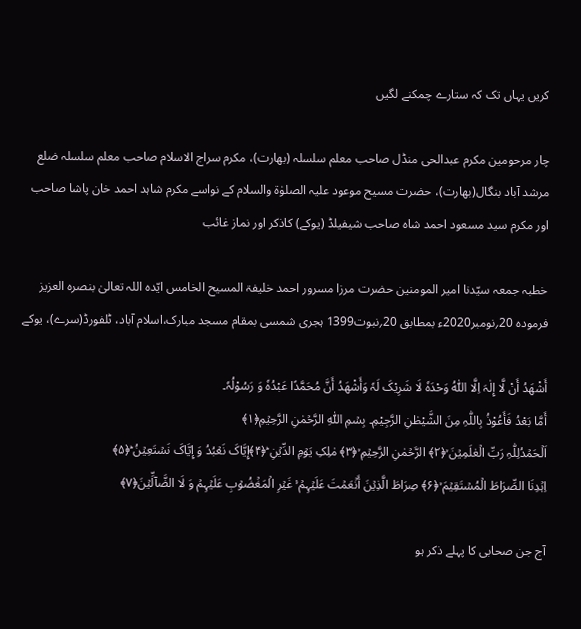کریں یہاں تک کہ ستارے چمکنے لگیں

چار مرحومین مکرم عبدالحی منڈل صاحب معلم سلسلہ (بھارت)، مکرم سراج الاسلام صاحب معلم سلسلہ ضلع مرشد آباد بنگال(بھارت)، حضرت مسیح موعود علیہ الصلوٰۃ والسلام کے نواسے مکرم شاہد احمد خان پاشا صاحب اور مکرم سید مسعود احمد شاہ صاحب شیفیلڈ (یوکے) کاذکر اور نماز غائب

خطبہ جمعہ سیّدنا امیر المومنین حضرت مرزا مسرور احمد خلیفۃ المسیح الخامس ایّدہ اللہ تعالیٰ بنصرہ العزیز فرمودہ 20؍نومبر2020ء بمطابق 20؍نبوت1399 ہجری شمسی بمقام مسجد مبارک،اسلام آباد، ٹلفورڈ(سرے)، یوکے

أَشْھَدُ أَنْ لَّا إِلٰہَ اِلَّا اللّٰہُ وَحْدَہٗ لَا شَرِيْکَ لَہٗ وَأَشْھَدُ أَنَّ مُحَمَّدًا عَبْدُہٗ وَ رَسُوْلُہٗ۔
أَمَّا بَعْدُ فَأَعُوْذُ بِاللّٰہِ مِنَ الشَّيْطٰنِ الرَّجِيْمِ۔ بِسۡمِ اللّٰہِ الرَّحۡمٰنِ الرَّحِیۡمِ﴿۱﴾
اَلۡحَمۡدُلِلّٰہِ رَبِّ الۡعٰلَمِیۡنَ ۙ﴿۲﴾ الرَّحۡمٰنِ الرَّحِیۡمِ ۙ﴿۳﴾ مٰلِکِ یَوۡمِ الدِّیۡنِ ؕ﴿۴﴾إِیَّاکَ نَعۡبُدُ وَ إِیَّاکَ نَسۡتَعِیۡنُ ؕ﴿۵﴾
اِہۡدِنَا الصِّرَاطَ الۡمُسۡتَقِیۡمَ ۙ﴿۶﴾ صِرَاطَ الَّذِیۡنَ أَنۡعَمۡتَ عَلَیۡہِمۡ ۬ۙ غَیۡرِ الۡمَغۡضُوۡبِ عَلَیۡہِمۡ وَ لَا الضَّآلِّیۡنَ﴿۷﴾

آج جن صحابی کا پہلے ذکر ہو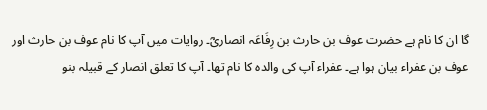گا ان کا نام ہے حضرت عوف بن حارث بن رِفَاعَہ انصاریؓ۔ روایات میں آپ کا نام عوف بن حارث اور عوف بن عفراء بیان ہوا ہے۔ عفراء آپ کی والدہ کا نام تھا۔ آپ کا تعلق انصار کے قبیلہ بنو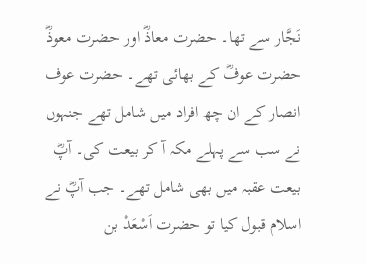نَجَّار سے تھا۔ حضرت معاذؓ اور حضرت معوذؓ حضرت عوفؓ کے بھائی تھے۔ حضرت عوف انصار کے ان چھ افراد میں شامل تھے جنہوں نے سب سے پہلے مکہ آ کر بیعت کی۔ آپؓ بیعت عقبہ میں بھی شامل تھے۔ جب آپؓ نے اسلام قبول کیا تو حضرت اَسْعَدْ بن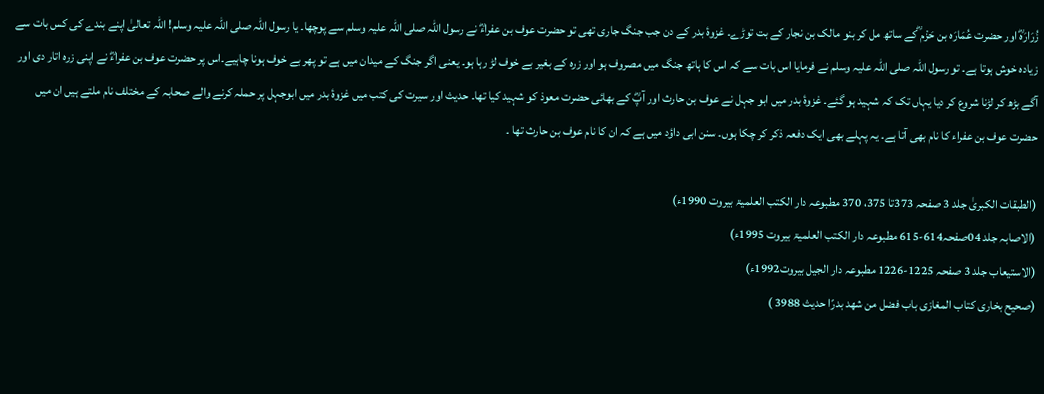زُرَارَہؓ اور حضرت عُمَارَہ بن حَزْم ؓکے ساتھ مل کر بنو مالک بن نجار کے بت توڑے۔ غزوۂ بدر کے دن جب جنگ جاری تھی تو حضرت عوف بن عفراءؓ نے رسول اللہ صلی اللہ علیہ وسلم سے پوچھا۔ یا رسول اللہ صلی اللہ علیہ وسلم! اللہ تعالیٰ اپنے بندے کی کس بات سے زیادہ خوش ہوتا ہے۔ تو رسول اللہ صلی اللہ علیہ وسلم نے فرمایا اس بات سے کہ اس کا ہاتھ جنگ میں مصروف ہو اور زرہ کے بغیر بے خوف لڑ رہا ہو۔ یعنی اگر جنگ کے میدان میں ہے تو پھر بے خوف ہونا چاہیے۔اس پر حضرت عوف بن عفراءؓ نے اپنی زرہ اتار دی اور آگے بڑھ کر لڑنا شروع کر دیا یہاں تک کہ شہید ہو گئے۔ غزوۂ بدر میں ابو جہل نے عوف بن حارث اور آپؓ کے بھائی حضرت معوذ کو شہید کیا تھا۔ حدیث اور سیرت کی کتب میں غزوۂ بدر میں ابوجہل پر حملہ کرنے والے صحابہ کے مختلف نام ملتے ہیں ان میں حضرت عوف بن عفراء کا نام بھی آتا ہے۔ یہ پہلے بھی ایک دفعہ ذکر کر چکا ہوں۔ سنن ابی داؤد میں ہے کہ ان کا نام عوف بن حارث تھا ۔

(الطبقات الکبریٰ جلد 3 صفحہ 373تا 375، 370 مطبوعہ دار الکتب العلمیۃ بیروت 1990ء)
(الاصابہ جلد 04صفحہ614-615 مطبوعہ دار الکتب العلمیۃ بیروت 1995ء)
(الاستیعاب جلد 3 صفحہ 1225-1226 مطبوعہ دار الجیل بیروت1992ء)
(صحیح بخاری کتاب المغازی باب فضل من شھد بدرًا حدیث 3988 )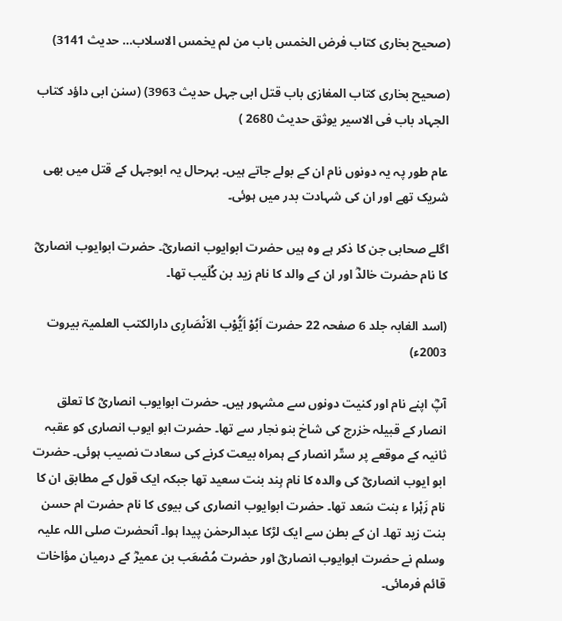(صحیح بخاری کتاب فرض الخمس باب من لم یخمس الاسلاب… حدیث 3141)

(صحیح بخاری کتاب المغازی باب قتل ابی جہل حدیث 3963) (سنن ابی داؤد کتاب الجہاد باب فی الاسیر یوثق حدیث 2680 )

عام طور پہ یہ دونوں نام ان کے بولے جاتے ہیں۔ بہرحال یہ ابوجہل کے قتل میں بھی شریک تھے اور ان کی شہادت بدر میں ہوئی۔

اگلے صحابی جن کا ذکر ہے وہ ہیں حضرت ابوایوب انصاریؓ۔ حضرت ابوایوب انصاریؓ کا نام حضرت خالدؓ اور ان کے والد کا نام زید بن کُلَیب تھا۔

(اسد الغابہ جلد 6 صفحہ 22 حضرت اَبُوْ اَیُّوْب الاَنْصَارِی دارالکتب العلمیۃ بیروت 2003ء)

آپؓ اپنے نام اور کنیت دونوں سے مشہور ہیں۔ حضرت ابوایوب انصاریؓ کا تعلق انصار کے قبیلہ خزرج کی شاخ بنو نجار سے تھا۔ حضرت ابو ایوب انصاری کو عقبہ ثانیہ کے موقعے پر ستّر انصار کے ہمراہ بیعت کرنے کی سعادت نصیب ہوئی۔ حضرت ابو ایوب انصاریؓ کی والدہ کا نام ہِند بنت سعید تھا جبکہ ایک قول کے مطابق ان کا نام زَہْرا ء بنت سَعد تھا۔ حضرت ابوایوب انصاری کی بیوی کا نام حضرت ام حسن بنت زید تھا۔ ان کے بطن سے ایک لڑکا عبدالرحمٰن پیدا ہوا۔ آنحضرت صلی اللہ علیہ وسلم نے حضرت ابوایوب انصاریؓ اور حضرت مُصْعَب بن عمیرؓ کے درمیان مؤاخات قائم فرمائی۔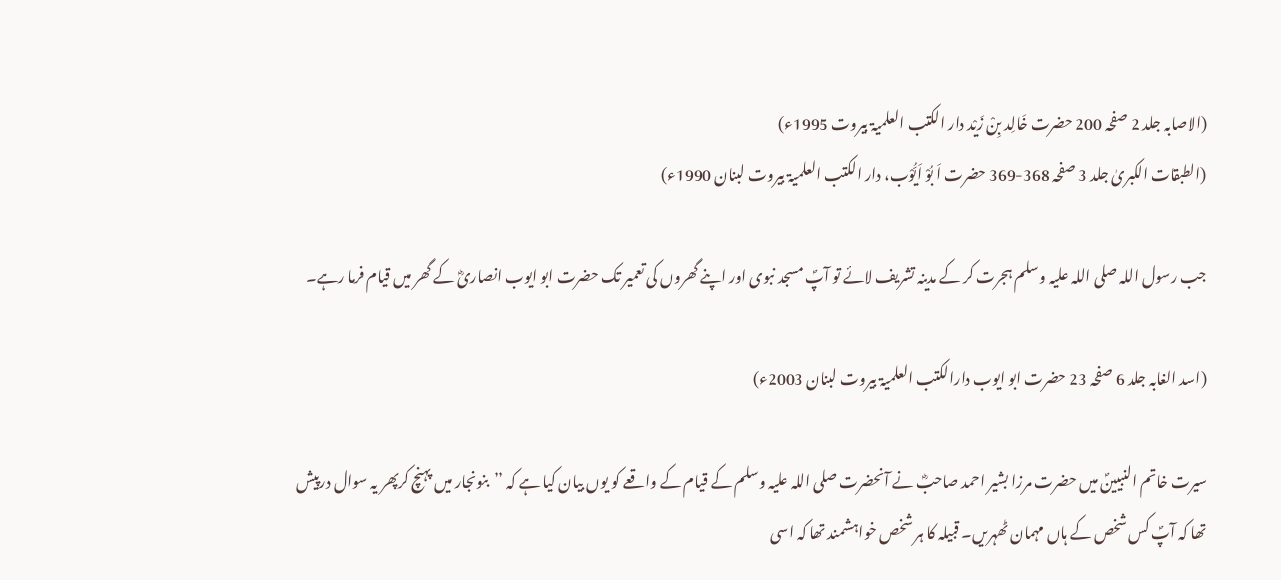(الاصابہ جلد 2 صفحہ 200 حضرت خَالِد بِنْ زَیْد دار الکتب العلمیۃ بیروت 1995ء)
(الطبقات الکبریٰ جلد 3 صفحہ 368-369 حضرت اَ بُوْ اَيُّوْب، دار الکتب العلمیۃ بیروت لبنان 1990ء)

جب رسول اللہ صلی اللہ علیہ وسلم ہجرت کر کے مدینہ تشریف لائے تو آپؐ مسجد نبوی اور اپنے گھروں کی تعمیر تک حضرت ابو ایوب انصاریؓ کے گھر میں قیام فرما رہے۔

(اسد الغابہ جلد 6 صفحہ 23 حضرت ابو ایوب دارالکتب العلمیۃ بیروت لبنان 2003ء)

سیرت خاتم النبیینؐ میں حضرت مرزا بشیر احمد صاحبؓ نے آنحضرت صلی اللہ علیہ وسلم کے قیام کے واقعے کو یوں بیان کیا ہے کہ ’’بنونجار میں پہنچ کرپھر یہ سوال درپیش تھا کہ آپؐ کس شخص کے ہاں مہمان ٹھہریں۔ قبیلہ کا ہر شخص خواہشمند تھا کہ اسی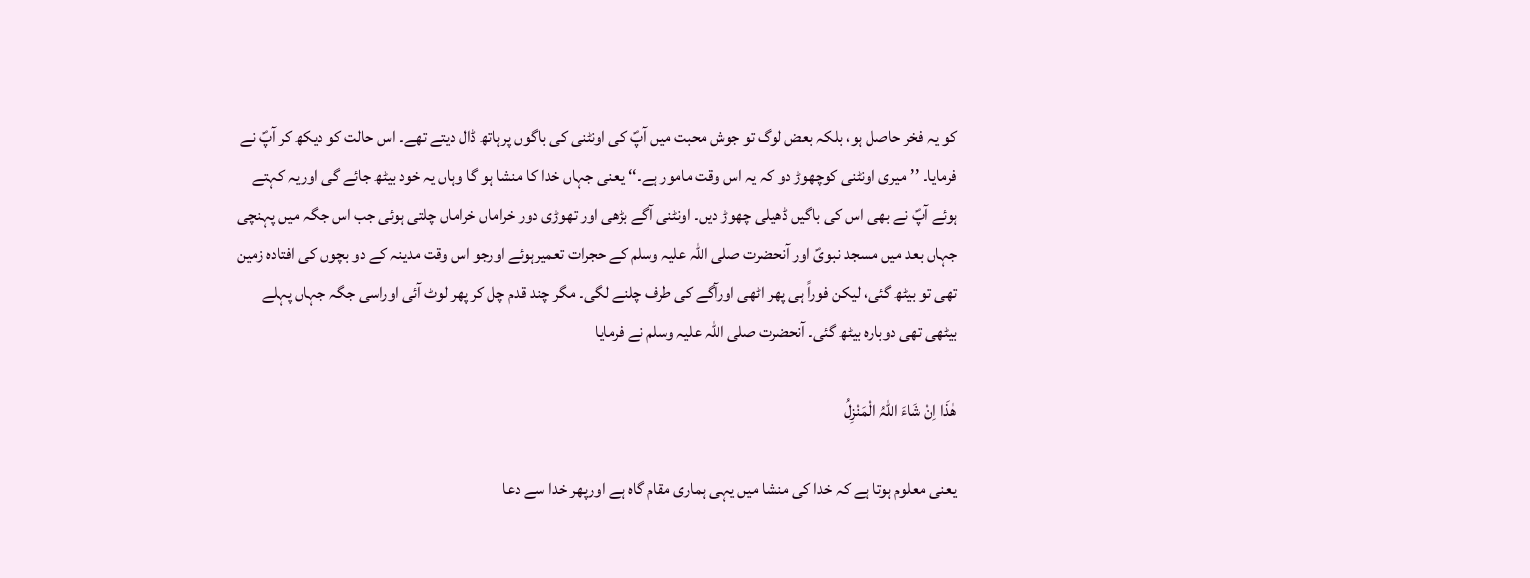کو یہ فخر حاصل ہو، بلکہ بعض لوگ تو جوش محبت میں آپؐ کی اونٹنی کی باگوں پرہاتھ ڈال دیتے تھے۔ اس حالت کو دیکھ کر آپؐ نے فرمایا۔ ’’میری اونٹنی کوچھوڑ دو کہ یہ اس وقت مامور ہے۔‘‘ یعنی جہاں خدا کا منشا ہو گا وہاں یہ خود بیٹھ جائے گی اوریہ کہتے ہوئے آپؐ نے بھی اس کی باگیں ڈھیلی چھوڑ دیں۔ اونٹنی آگے بڑھی اور تھوڑی دور خراماں خراماں چلتی ہوئی جب اس جگہ میں پہنچی جہاں بعد میں مسجد نبویؐ اور آنحضرت صلی اللہ علیہ وسلم کے حجرات تعمیرہوئے اورجو اس وقت مدینہ کے دو بچوں کی افتادہ زمین تھی تو بیٹھ گئی، لیکن فوراً ہی پھر اٹھی اورآگے کی طرف چلنے لگی۔ مگر چند قدم چل کر پھر لوٹ آئی اوراسی جگہ جہاں پہلے بیٹھی تھی دوبارہ بیٹھ گئی۔ آنحضرت صلی اللہ علیہ وسلم نے فرمایا

ھٰذَا اِنْ شَاءَ اللّٰہُ الْمَنْزِلُ

یعنی معلوم ہوتا ہے کہ خدا کی منشا میں یہی ہماری مقام گاہ ہے اورپھر خدا سے دعا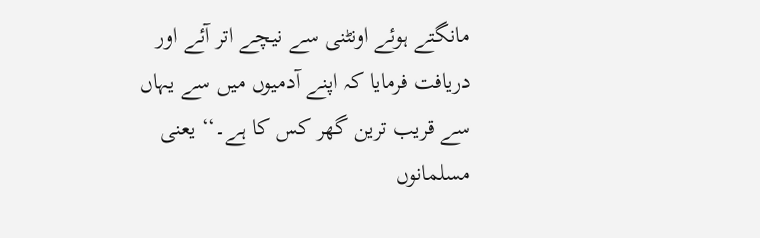مانگتے ہوئے اونٹنی سے نیچے اتر آئے اور دریافت فرمایا کہ اپنے آدمیوں میں سے یہاں سے قریب ترین گھر کس کا ہے۔‘‘ یعنی مسلمانوں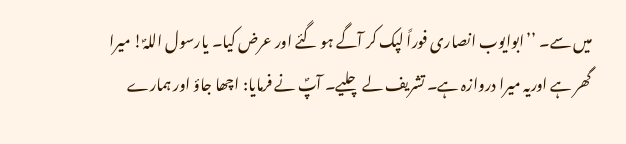میں سے۔ ’’ابوایوب انصاری فوراً لپک کر آگے ہو گئے اور عرض کیا۔ یارسول اللہؐ! میرا گھر ہے اوریہ میرا دروازہ ہے۔ تشریف لے چلیے۔ آپؐ نے فرمایا: اچھا جاؤ اور ہمارے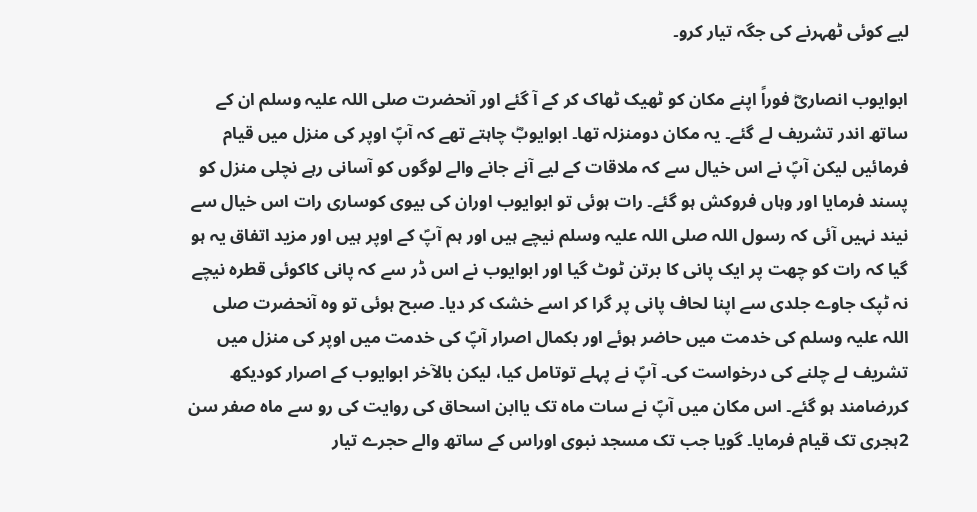لیے کوئی ٹھہرنے کی جگہ تیار کرو۔

ابوایوب انصاریؓ فوراً اپنے مکان کو ٹھیک ٹھاک کر کے آ گئے اور آنحضرت صلی اللہ علیہ وسلم ان کے ساتھ اندر تشریف لے گئے۔ یہ مکان دومنزلہ تھا۔ ابوایوبؓ چاہتے تھے کہ آپؐ اوپر کی منزل میں قیام فرمائیں لیکن آپؐ نے اس خیال سے کہ ملاقات کے لیے آنے جانے والے لوگوں کو آسانی رہے نچلی منزل کو پسند فرمایا اور وہاں فروکش ہو گئے۔ رات ہوئی تو ابوایوب اوران کی بیوی کوساری رات اس خیال سے نیند نہیں آئی کہ رسول اللہ صلی اللہ علیہ وسلم نیچے ہیں اور ہم آپؐ کے اوپر ہیں اور مزید اتفاق یہ ہو گیا کہ رات کو چھت پر ایک پانی کا برتن ٹوٹ گیا اور ابوایوب نے اس ڈر سے کہ پانی کاکوئی قطرہ نیچے نہ ٹپک جاوے جلدی سے اپنا لحاف پانی پر گرا کر اسے خشک کر دیا۔ صبح ہوئی تو وہ آنحضرت صلی اللہ علیہ وسلم کی خدمت میں حاضر ہوئے اور بکمال اصرار آپؐ کی خدمت میں اوپر کی منزل میں تشریف لے چلنے کی درخواست کی۔ آپؐ نے پہلے توتامل کیا، لیکن بالآخر ابوایوب کے اصرار کودیکھ کررضامند ہو گئے۔ اس مکان میں آپؐ نے سات ماہ تک یاابن اسحاق کی روایت کی رو سے ماہ صفر سن 2ہجری تک قیام فرمایا۔ گویا جب تک مسجد نبوی اوراس کے ساتھ والے حجرے تیار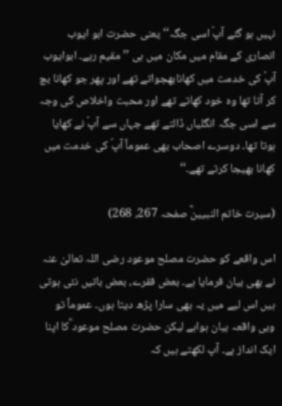نہیں ہو گئے آپؐ اسی جگہ‘‘ یعنی حضرت ابو ایوب انصاری کے مقام میں مکان میں ہی ’’مقیم رہے۔ ابوایوب آپؐ کی خدمت میں کھانابھجواتے تھے اور پھر جو کھانا بچ کر آتا تھا وہ خود کھاتے تھے اور محبت واخلاص کی وجہ سے اسی جگہ انگلیاں ڈالتے تھے جہاں سے آپؐ نے کھایا ہوتا تھا۔ دوسرے اصحاب بھی عموماً آپؐ کی خدمت میں کھانا بھیجا کرتے تھے۔‘‘

(سیرت خاتم النبیینؓ صفحہ 267، 268)

اس واقعے کو حضرت مصلح موعود رضی اللہ تعالیٰ عنہ نے بھی بیان فرمایا ہے۔ بعض فقرے، بعض باتیں نئی ہوتی ہیں اس لیے میں یہ بھی سارا پڑھ دیتا ہوں۔ عموماً تو وہی واقعہ بیان ہواہے لیکن حضرت مصلح موعود ؓکا اپنا ایک انداز ہے۔ آپ لکھتے ہیں کہ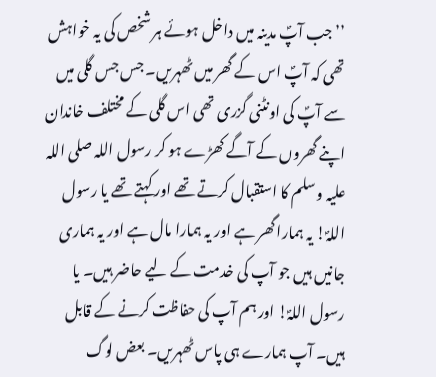’’جب آپؐ مدینہ میں داخل ہوئے ہر شخص کی یہ خواہش تھی کہ آپؐ اس کے گھر میں ٹھہریں۔ جس جس گلی میں سے آپؐ کی اونٹنی گزری تھی اس گلی کے مختلف خاندان اپنے گھروں کے آگے کھڑے ہو کر رسول اللہ صلی اللہ علیہ وسلم کا استقبال کرتے تھے اور کہتے تھے یا رسول اللہؐ! یہ ہمارا گھر ہے اور یہ ہمارا مال ہے اور یہ ہماری جانیں ہیں جو آپ کی خدمت کے لیے حاضر ہیں۔ یا رسول اللہؐ! اور ہم آپ کی حفاظت کرنے کے قابل ہیں۔ آپ ہمارے ہی پاس ٹھہریں۔ بعض لوگ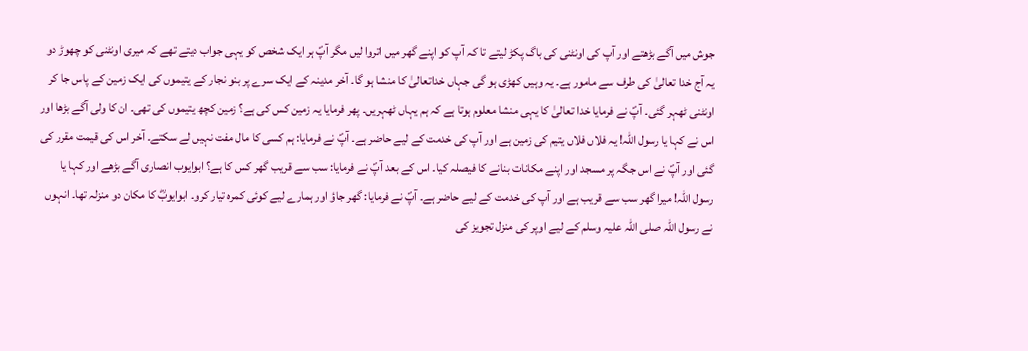جوش میں آگے بڑھتے اور آپ کی اونٹنی کی باگ پکڑ لیتے تا کہ آپ کو اپنے گھر میں اتروا لیں مگر آپؐ ہر ایک شخص کو یہی جواب دیتے تھے کہ میری اونٹنی کو چھوڑ دو یہ آج خدا تعالیٰ کی طرف سے مامور ہے۔ یہ وہیں کھڑی ہو گی جہاں خداتعالیٰ کا منشا ہو گا۔ آخر مدینہ کے ایک سرے پر بنو نجار کے یتیموں کی ایک زمین کے پاس جا کر اونٹنی ٹھہر گئی۔ آپؐ نے فرمایا خدا تعالیٰ کا یہی منشا معلوم ہوتا ہے کہ ہم یہاں ٹھہریں۔ پھر فرمایا یہ زمین کس کی ہے؟ زمین کچھ یتیموں کی تھی۔ ان کا ولی آگے بڑھا اور اس نے کہا یا رسول اللہ! یہ فلاں فلاں یتیم کی زمین ہے اور آپ کی خدمت کے لیے حاضر ہے۔ آپؐ نے فرمایا: ہم کسی کا مال مفت نہیں لے سکتے۔ آخر اس کی قیمت مقرر کی گئی اور آپؐ نے اس جگہ پر مسجد اور اپنے مکانات بنانے کا فیصلہ کیا۔ اس کے بعد آپؐ نے فرمایا: سب سے قریب گھر کس کا ہے؟ ابوایوب انصاری آگے بڑھے اور کہا یا رسول اللہ! میرا گھر سب سے قریب ہے اور آپ کی خدمت کے لیے حاضر ہے۔ آپؐ نے فرمایا: گھر جاؤ اور ہمارے لیے کوئی کمرہ تیار کرو۔ ابوایوبؓ کا مکان دو منزلہ تھا۔ انہوں نے رسول اللہ صلی اللہ علیہ وسلم کے لیے اوپر کی منزل تجویز کی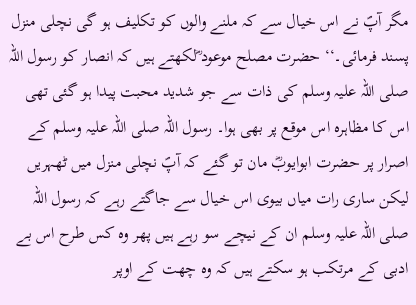مگر آپؐ نے اس خیال سے کہ ملنے والوں کو تکلیف ہو گی نچلی منزل پسند فرمائی۔‘‘ حضرت مصلح موعود ؓلکھتے ہیں کہ انصار کو رسول اللہ صلی اللہ علیہ وسلم کی ذات سے جو شدید محبت پیدا ہو گئی تھی اس کا مظاہرہ اس موقع پر بھی ہوا۔ رسول اللہ صلی اللہ علیہ وسلم کے اصرار پر حضرت ابوایوبؓ مان تو گئے کہ آپؐ نچلی منزل میں ٹھہریں لیکن ساری رات میاں بیوی اس خیال سے جاگتے رہے کہ رسول اللہ صلی اللہ علیہ وسلم ان کے نیچے سو رہے ہیں پھر وہ کس طرح اس بے ادبی کے مرتکب ہو سکتے ہیں کہ وہ چھت کے اوپر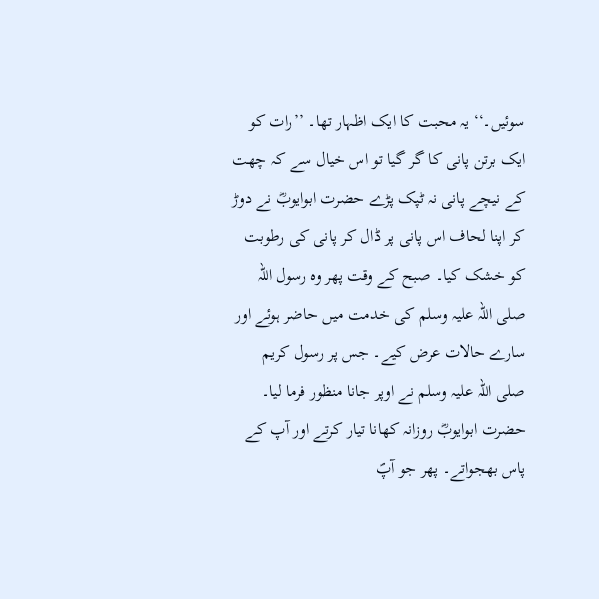سوئیں۔‘‘ یہ محبت کا ایک اظہار تھا۔ ’’رات کو ایک برتن پانی کا گر گیا تو اس خیال سے کہ چھت کے نیچے پانی نہ ٹپک پڑے حضرت ابوایوبؓ نے دوڑ کر اپنا لحاف اس پانی پر ڈال کر پانی کی رطوبت کو خشک کیا۔ صبح کے وقت پھر وہ رسول اللہ صلی اللہ علیہ وسلم کی خدمت میں حاضر ہوئے اور سارے حالات عرض کیے۔ جس پر رسول کریم صلی اللہ علیہ وسلم نے اوپر جانا منظور فرما لیا۔ حضرت ابوایوبؓ روزانہ کھانا تیار کرتے اور آپ کے پاس بھجواتے۔ پھر جو آپؐ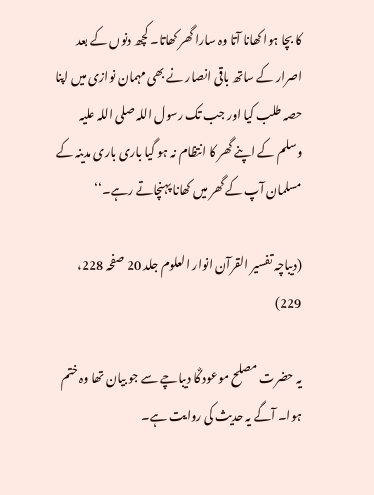کا بچا ہوا کھانا آتا وہ سارا گھر کھاتا۔ کچھ دنوں کے بعد اصرار کے ساتھ باقی انصار نے بھی مہمان نوازی میں اپنا حصہ طلب کیا اور جب تک رسول اللہ صلی اللہ علیہ وسلم کے اپنے گھر کا انتظام نہ ہو گیا باری باری مدینہ کے مسلمان آپ کے گھر میں کھانا پہنچاتے رہے۔‘‘

(دیباچہ تفسیر القرآن انوار العلوم جلد 20 صفحہ 228، 229)

یہ حضرت مصلح موعود ؓکا دیباچے سے جو بیان تھا وہ ختم ہوا۔ آگے یہ حدیث کی روایت ہے۔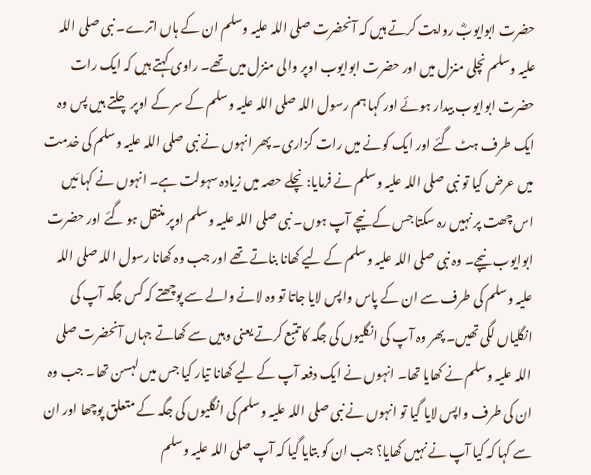حضرت ابوایوبؓ روایت کرتے ہیں کہ آنحضرت صلی اللہ علیہ وسلم ان کے ہاں اترے۔ نبی صلی اللہ علیہ وسلم نچلی منزل میں اور حضرت ابوایوب اوپر والی منزل میں تھے۔ راوی کہتے ہیں کہ ایک رات حضرت ابوایوب بیدار ہوئے اور کہا ہم رسول اللہ صلی اللہ علیہ وسلم کے سر کے اوپر چلتے ہیں پس وہ ایک طرف ہٹ گئے اور ایک کونے میں رات گزاری۔ پھر انہوں نے نبی صلی اللہ علیہ وسلم کی خدمت میں عرض کیا تو نبی صلی اللہ علیہ وسلم نے فرمایا: نچلے حصہ میں زیادہ سہولت ہے۔ انہوں نے کہا مَیں اس چھت پر نہیں رہ سکتا جس کے نیچے آپ ہوں۔ نبی صلی اللہ علیہ وسلم اوپر منتقل ہو گئے اور حضرت ابوایوب نیچے۔ وہ نبی صلی اللہ علیہ وسلم کے لیے کھانا بناتے تھے اور جب وہ کھانا رسول اللہ صلی اللہ علیہ وسلم کی طرف سے ان کے پاس واپس لایا جاتا تو وہ لانے والے سے پوچھتے کہ کس جگہ آپ کی انگلیاں لگی تھیں۔ پھر وہ آپ کی انگلیوں کی جگہ کا تتبع کرتے یعنی وہیں سے کھاتے جہاں آنحضرت صلی اللہ علیہ وسلم نے کھایا تھا۔ انہوں نے ایک دفعہ آپ کے لیے کھانا تیار کیا جس میں لہسن تھا۔ جب وہ ان کی طرف واپس لایا گیا تو انہوں نے نبی صلی اللہ علیہ وسلم کی انگلیوں کی جگہ کے متعلق پوچھا اور ان سے کہا کہ کیا آپ نے نہیں کھایا؟ جب ان کو بتایا گیا کہ آپ صلی اللہ علیہ وسلم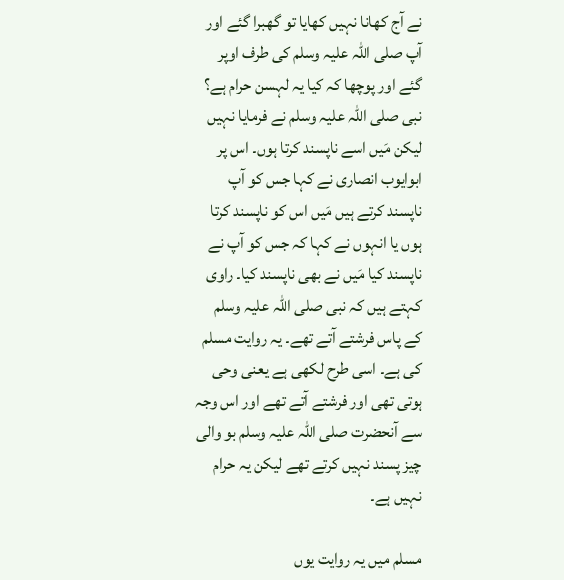نے آج کھانا نہیں کھایا تو گھبرا گئے اور آپ صلی اللہ علیہ وسلم کی طرف اوپر گئے اور پوچھا کہ کیا یہ لہسن حرام ہے؟ نبی صلی اللہ علیہ وسلم نے فرمایا نہیں لیکن مَیں اسے ناپسند کرتا ہوں۔ اس پر ابوایوب انصاری نے کہا جس کو آپ ناپسند کرتے ہیں مَیں اس کو ناپسند کرتا ہوں یا انہوں نے کہا کہ جس کو آپ نے ناپسند کیا مَیں نے بھی ناپسند کیا۔ راوی کہتے ہیں کہ نبی صلی اللہ علیہ وسلم کے پاس فرشتے آتے تھے۔ یہ روایت مسلم کی ہے۔ اسی طرح لکھی ہے یعنی وحی ہوتی تھی اور فرشتے آتے تھے اور اس وجہ سے آنحضرت صلی اللہ علیہ وسلم بو والی چیز پسند نہیں کرتے تھے لیکن یہ حرام نہیں ہے۔

مسلم میں یہ روایت یوں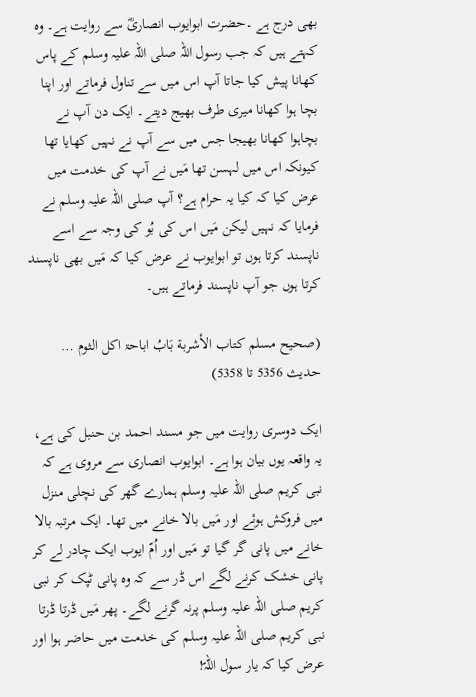بھی درج ہے ۔حضرت ابوایوب انصاریؓ سے روایت ہے۔ وہ کہتے ہیں کہ جب رسول اللہ صلی اللہ علیہ وسلم کے پاس کھانا پیش کیا جاتا آپ اس میں سے تناول فرماتے اور اپنا بچا ہوا کھانا میری طرف بھیج دیتے۔ ایک دن آپ نے بچاہوا کھانا بھیجا جس میں سے آپ نے نہیں کھایا تھا کیونکہ اس میں لہسن تھا مَیں نے آپ کی خدمت میں عرض کیا کہ کیا یہ حرام ہے؟ آپ صلی اللہ علیہ وسلم نے فرمایا کہ نہیں لیکن مَیں اس کی بُو کی وجہ سے اسے ناپسند کرتا ہوں تو ابوایوب نے عرض کیا کہ مَیں بھی ناپسند کرتا ہوں جو آپ ناپسند فرماتے ہیں۔

(صحیح مسلم کتاب الأشربة بَابُ اباحۃ اکل الثوم … حدیث 5356 تا 5358)

ایک دوسری روایت میں جو مسند احمد بن حنبل کی ہے، یہ واقعہ یوں بیان ہوا ہے۔ ابوایوب انصاری سے مروی ہے کہ نبی کریم صلی اللہ علیہ وسلم ہمارے گھر کی نچلی منزل میں فروکش ہوئے اور مَیں بالا خانے میں تھا۔ ایک مرتبہ بالا خانے میں پانی گر گیا تو مَیں اور اُمّ ایوب ایک چادر لے کر پانی خشک کرنے لگے اس ڈر سے کہ وہ پانی ٹپک کر نبی کریم صلی اللہ علیہ وسلم پرنہ گرنے لگے۔ پھر مَیں ڈرتا ڈرتا نبی کریم صلی اللہ علیہ وسلم کی خدمت میں حاضر ہوا اور عرض کیا کہ یار سول اللہؐ!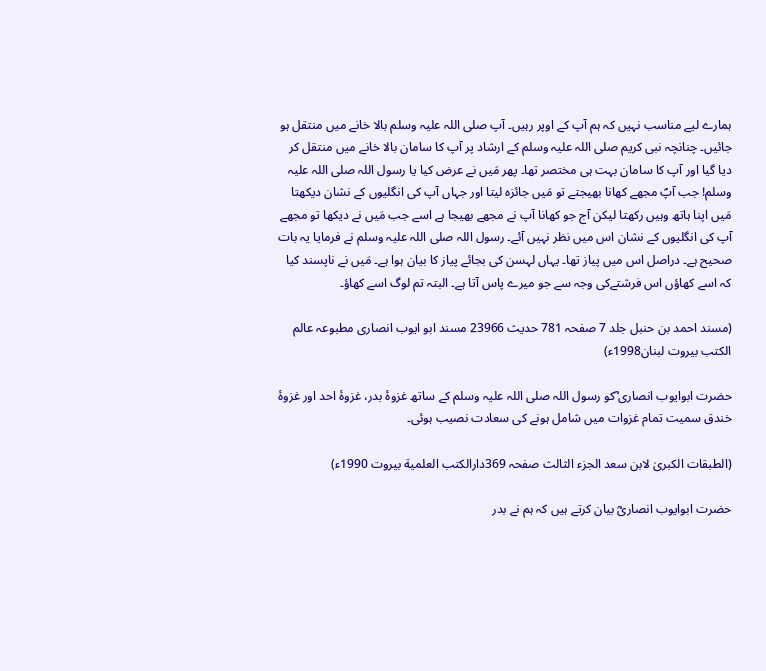ہمارے لیے مناسب نہیں کہ ہم آپ کے اوپر رہیں۔ آپ صلی اللہ علیہ وسلم بالا خانے میں منتقل ہو جائیں۔ چنانچہ نبی کریم صلی اللہ علیہ وسلم کے ارشاد پر آپ کا سامان بالا خانے میں منتقل کر دیا گیا اور آپ کا سامان بہت ہی مختصر تھا۔ پھر مَیں نے عرض کیا یا رسول اللہ صلی اللہ علیہ وسلم! جب آپؐ مجھے کھانا بھیجتے تو مَیں جائزہ لیتا اور جہاں آپ کی انگلیوں کے نشان دیکھتا مَیں اپنا ہاتھ وہیں رکھتا لیکن آج جو کھانا آپ نے مجھے بھیجا ہے اسے جب مَیں نے دیکھا تو مجھے آپ کی انگلیوں کے نشان اس میں نظر نہیں آئے۔ رسول اللہ صلی اللہ علیہ وسلم نے فرمایا یہ بات صحیح ہے۔ دراصل اس میں پیاز تھا۔ یہاں لہسن کی بجائے پیاز کا بیان ہوا ہے۔ مَیں نے ناپسند کیا کہ اسے کھاؤں اس فرشتےکی وجہ سے جو میرے پاس آتا ہے۔ البتہ تم لوگ اسے کھاؤ۔

(مسند احمد بن حنبل جلد 7 صفحہ 781 حدیث 23966 مسند ابو ایوب انصاری مطبوعہ عالم الکتب بیروت لبنان1998ء)

حضرت ابوایوب انصاری ؓکو رسول اللہ صلی اللہ علیہ وسلم کے ساتھ غزوۂ بدر، غزوۂ احد اور غزوۂ خندق سمیت تمام غزوات میں شامل ہونے کی سعادت نصیب ہوئی۔

(الطبقات الکبریٰ لابن سعد الجزء الثالث صفحہ 369دارالکتب العلمیة بیروت 1990ء)

حضرت ابوایوب انصاریؓ بیان کرتے ہیں کہ ہم نے بدر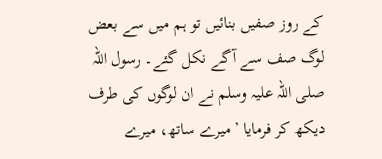کے روز صفیں بنائیں تو ہم میں سے بعض لوگ صف سے آگے نکل گئے۔ رسول اللہ صلی اللہ علیہ وسلم نے ان لوگوں کی طرف دیکھ کر فرمایا ’میرے ساتھ، میرے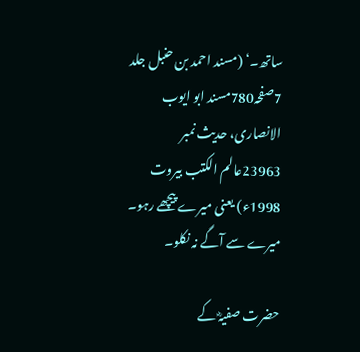ساتھ۔‘ (مسند احمد بن حنبل جلد 7صفحہ780مسند ابو ایوب الانصاری، حدیث نمبر 23963عالم الکتب بیروت 1998ء) یعنی میرے پیچھے رہو۔ میرے سے آگے نہ نکلو۔

حضرت صفیہؓ کے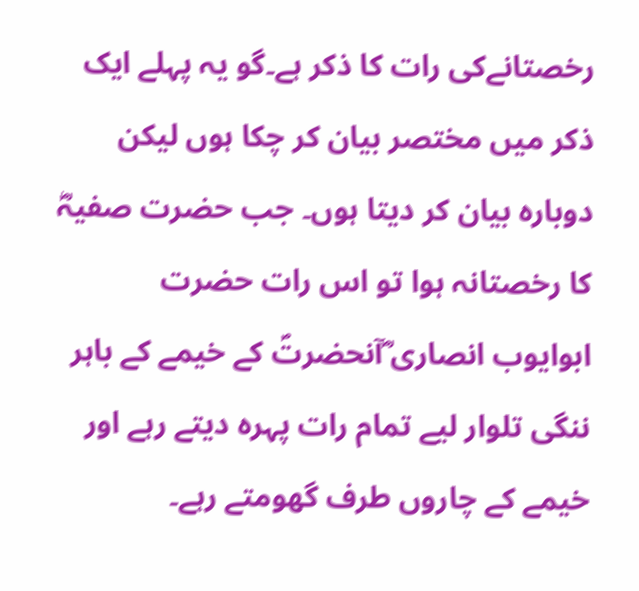رخصتانےکی رات کا ذکر ہے۔گو یہ پہلے ایک ذکر میں مختصر بیان کر چکا ہوں لیکن دوبارہ بیان کر دیتا ہوں۔ جب حضرت صفیہؓ کا رخصتانہ ہوا تو اس رات حضرت ابوایوب انصاری ؓآنحضرتؐ کے خیمے کے باہر ننگی تلوار لیے تمام رات پہرہ دیتے رہے اور خیمے کے چاروں طرف گھومتے رہے۔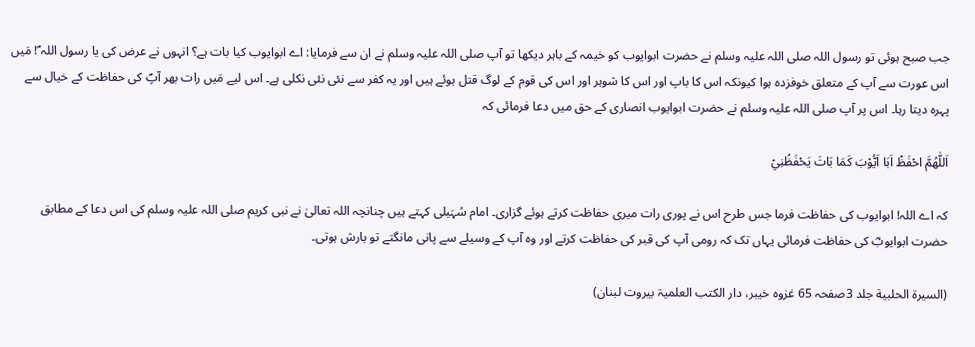جب صبح ہوئی تو رسول اللہ صلی اللہ علیہ وسلم نے حضرت ابوایوب کو خیمہ کے باہر دیکھا تو آپ صلی اللہ علیہ وسلم نے ان سے فرمایا: اے ابوایوب کیا بات ہے؟ انہوں نے عرض کی یا رسول اللہ ؐ! مَیں اس عورت سے آپ کے متعلق خوفزدہ ہوا کیونکہ اس کا باپ اور اس کا شوہر اور اس کی قوم کے لوگ قتل ہوئے ہیں اور یہ کفر سے نئی نئی نکلی ہے۔ اس لیے مَیں رات بھر آپؐ کی حفاظت کے خیال سے پہرہ دیتا رہا۔ اس پر آپ صلی اللہ علیہ وسلم نے حضرت ابوایوب انصاری کے حق میں دعا فرمائی کہ

اَللّٰهُمَّ احْفَظْ اَبَا اَيُّوْبَ كَمَا بَاتَ يَحْفَظُنِيْ

کہ اے اللہ! ابوایوب کی حفاظت فرما جس طرح اس نے پوری رات میری حفاظت کرتے ہوئے گزاری۔ امام سُہَیلی کہتے ہیں چنانچہ اللہ تعالیٰ نے نبی کریم صلی اللہ علیہ وسلم کی اس دعا کے مطابق حضرت ابوایوبؓ کی حفاظت فرمائی یہاں تک کہ رومی آپ کی قبر کی حفاظت کرتے اور وہ آپ کے وسیلے سے پانی مانگتے تو بارش ہوتی۔

(السیرۃ الحلبیة جلد 3صفحہ 65 غزوہ خیبر، دار الکتب العلمیۃ بیروت لبنان)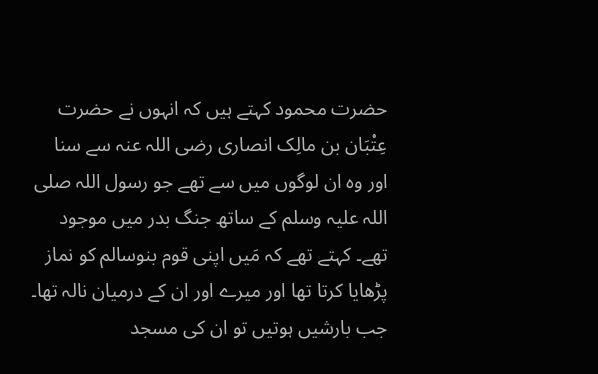حضرت محمود کہتے ہیں کہ انہوں نے حضرت عِتْبَان بن مالِک انصاری رضی اللہ عنہ سے سنا اور وہ ان لوگوں میں سے تھے جو رسول اللہ صلی اللہ علیہ وسلم کے ساتھ جنگ بدر میں موجود تھے۔ کہتے تھے کہ مَیں اپنی قوم بنوسالم کو نماز پڑھایا کرتا تھا اور میرے اور ان کے درمیان نالہ تھا۔ جب بارشیں ہوتیں تو ان کی مسجد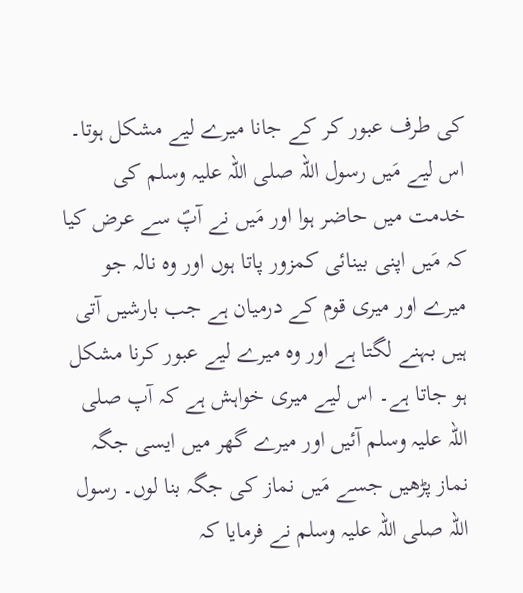کی طرف عبور کر کے جانا میرے لیے مشکل ہوتا۔ اس لیے مَیں رسول اللہ صلی اللہ علیہ وسلم کی خدمت میں حاضر ہوا اور مَیں نے آپؐ سے عرض کیا کہ مَیں اپنی بینائی کمزور پاتا ہوں اور وہ نالہ جو میرے اور میری قوم کے درمیان ہے جب بارشیں آتی ہیں بہنے لگتا ہے اور وہ میرے لیے عبور کرنا مشکل ہو جاتا ہے۔ اس لیے میری خواہش ہے کہ آپ صلی اللہ علیہ وسلم آئیں اور میرے گھر میں ایسی جگہ نماز پڑھیں جسے مَیں نماز کی جگہ بنا لوں۔ رسول اللہ صلی اللہ علیہ وسلم نے فرمایا کہ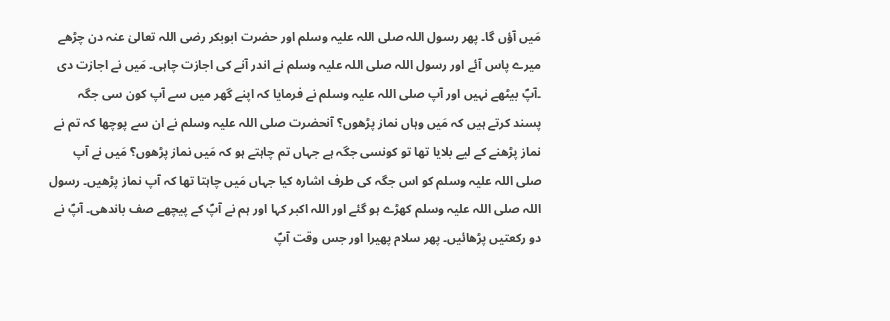مَیں آؤں گا۔ پھر رسول اللہ صلی اللہ علیہ وسلم اور حضرت ابوبکر رضی اللہ تعالیٰ عنہ دن چڑھے میرے پاس آئے اور رسول اللہ صلی اللہ علیہ وسلم نے اندر آنے کی اجازت چاہی۔ مَیں نے اجازت دی ۔آپؐ بیٹھے نہیں اور آپ صلی اللہ علیہ وسلم نے فرمایا کہ اپنے گھر میں سے آپ کون سی جگہ پسند کرتے ہیں کہ مَیں وہاں نماز پڑھوں؟ آنحضرت صلی اللہ علیہ وسلم نے ان سے پوچھا کہ تم نے نماز پڑھنے کے لیے بلایا تھا تو کونسی جگہ ہے جہاں تم چاہتے ہو کہ مَیں نماز پڑھوں؟ مَیں نے آپ صلی اللہ علیہ وسلم کو اس جگہ کی طرف اشارہ کیا جہاں مَیں چاہتا تھا کہ آپ نماز پڑھیں۔ رسول اللہ صلی اللہ علیہ وسلم کھڑے ہو گئے اور اللہ اکبر کہا اور ہم نے آپؐ کے پیچھے صف باندھی۔ آپؐ نے دو رکعتیں پڑھائیں۔ پھر سلام پھیرا اور جس وقت آپؐ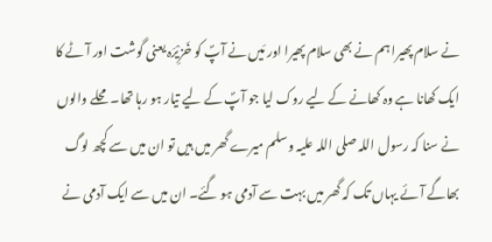نے سلام پھیرا ہم نے بھی سلام پھیرا اور مَیں نے آپؐ کو خَزِیْرَہ یعنی گوشت اور آٹے کا ایک کھانا ہے وہ کھانے کے لیے روک لیا جو آپؐ کے لیے تیار ہو رہا تھا۔ محلے والوں نے سنا کہ رسول اللہ صلی اللہ علیہ وسلم میرے گھر میں ہیں تو ان میں سے کچھ لوگ بھاگے آئے یہاں تک کہ گھر میں بہت سے آدمی ہو گئے۔ ان میں سے ایک آدمی نے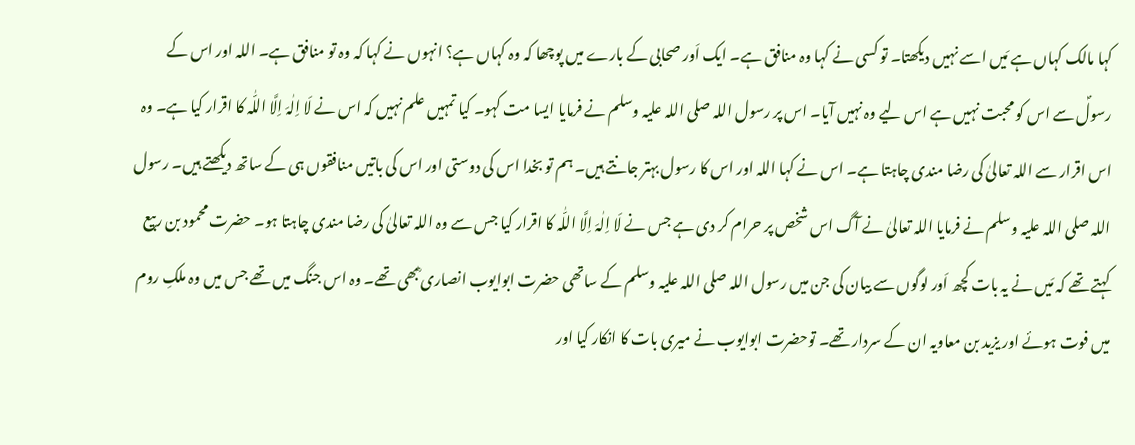کہا مالک کہاں ہے مَیں اسے نہیں دیکھتا۔ تو کسی نے کہا وہ منافق ہے۔ ایک اَور صحابی کے بارے میں پوچھا کہ وہ کہاں ہے؟ انہوں نے کہا کہ وہ تو منافق ہے۔ اللہ اور اس کے رسولؐ سے اس کو محبت نہیں ہے اس لیے وہ نہیں آیا۔ اس پر رسول اللہ صلی اللہ علیہ وسلم نے فرمایا ایسا مت کہو۔ کیا تمہیں علم نہیں کہ اس نے لَا اِلٰہَ اِلَّا اللّٰہ کا اقرار کیا ہے۔ وہ اس اقرار سے اللہ تعالیٰ کی رضا مندی چاہتا ہے۔ اس نے کہا اللہ اور اس کا رسول بہتر جانتے ہیں۔ ہم تو بخدا اس کی دوستی اور اس کی باتیں منافقوں ہی کے ساتھ دیکھتے ہیں۔ رسول اللہ صلی اللہ علیہ وسلم نے فرمایا اللہ تعالیٰ نے آگ اس شخص پر حرام کر دی ہے جس نے لَا اِلٰہَ اِلَّا اللّٰہ کا اقرار کیا جس سے وہ اللہ تعالیٰ کی رضا مندی چاہتا ہو۔ حضرت محمود بن ربیع کہتے تھے کہ مَیں نے یہ بات کچھ اَور لوگوں سے بیان کی جن میں رسول اللہ صلی اللہ علیہ وسلم کے ساتھی حضرت ابوایوب انصاری ؓبھی تھے۔ وہ اس جنگ میں تھے جس میں وہ ملکِ روم میں فوت ہوئے اور یزید بن معاویہ ان کے سردار تھے۔ توحضرت ابوایوب نے میری بات کا انکار کیا اور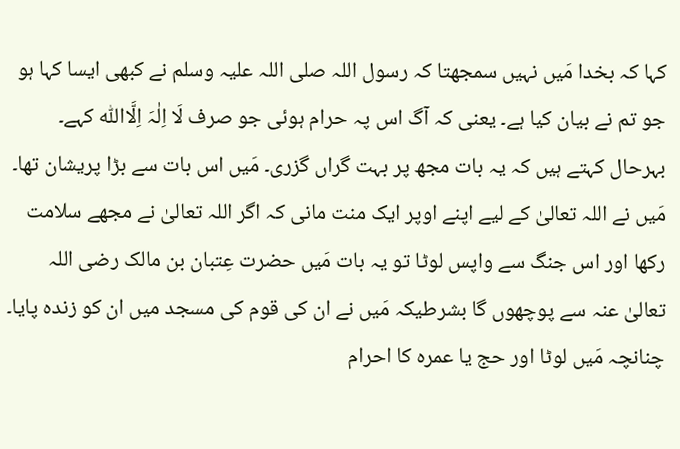کہا کہ بخدا مَیں نہیں سمجھتا کہ رسول اللہ صلی اللہ علیہ وسلم نے کبھی ایسا کہا ہو جو تم نے بیان کیا ہے۔ یعنی کہ آگ اس پہ حرام ہوئی جو صرف لَا اِلٰہَ اِلَّااللّٰہ کہے۔ بہرحال کہتے ہیں کہ یہ بات مجھ پر بہت گراں گزری۔ مَیں اس بات سے بڑا پریشان تھا۔ مَیں نے اللہ تعالیٰ کے لیے اپنے اوپر ایک منت مانی کہ اگر اللہ تعالیٰ نے مجھے سلامت رکھا اور اس جنگ سے واپس لوٹا تو یہ بات مَیں حضرت عِتبان بن مالک رضی اللہ تعالیٰ عنہ سے پوچھوں گا بشرطیکہ مَیں نے ان کی قوم کی مسجد میں ان کو زندہ پایا۔ چنانچہ مَیں لوٹا اور حج یا عمرہ کا احرام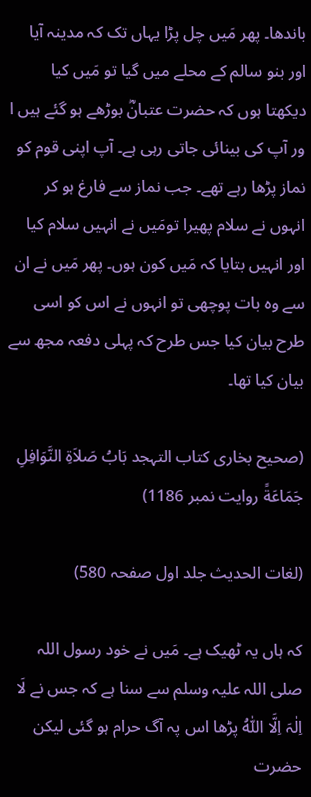باندھا۔ پھر مَیں چل پڑا یہاں تک کہ مدینہ آیا اور بنو سالم کے محلے میں گیا تو مَیں کیا دیکھتا ہوں کہ حضرت عتبانؓ بوڑھے ہو گئے ہیں ا ور آپ کی بینائی جاتی رہی ہے۔ آپ اپنی قوم کو نماز پڑھا رہے تھے۔ جب نماز سے فارغ ہو کر انہوں نے سلام پھیرا تومَیں نے انہیں سلام کیا اور انہیں بتایا کہ مَیں کون ہوں۔ پھر مَیں نے ان سے وہ بات پوچھی تو انہوں نے اس کو اسی طرح بیان کیا جس طرح کہ پہلی دفعہ مجھ سے بیان کیا تھا۔

(صحیح بخاری کتاب التہجد بَابُ صَلاَةِ النَّوَافِلِ جَمَاعَةً روایت نمبر 1186)

(لغات الحدیث جلد اول صفحہ 580)

کہ ہاں یہ ٹھیک ہے۔ مَیں نے خود رسول اللہ صلی اللہ علیہ وسلم سے سنا ہے کہ جس نے لَا اِلٰہَ اِلَّا اللّٰهُ پڑھا اس پہ آگ حرام ہو گئی لیکن حضرت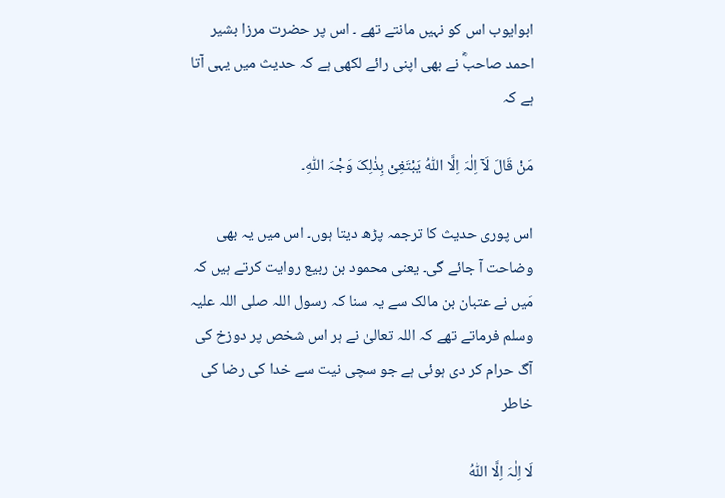ابوایوب اس کو نہیں مانتے تھے ۔ اس پر حضرت مرزا بشیر احمد صاحبؓ نے بھی اپنی رائے لکھی ہے کہ حدیث میں یہی آتا ہے کہ

مَنْ قَالَ لَآ اِلٰہَ اِلَّا اللّٰهُ یَبْتَغِیْ بِذٰلِکَ وَجْہَ اللّٰهِ۔

اس پوری حدیث کا ترجمہ پڑھ دیتا ہوں۔ اس میں یہ بھی وضاحت آ جائے گی۔ یعنی محمود بن ربیع روایت کرتے ہیں کہ مَیں نے عتبان بن مالک سے یہ سنا کہ رسول اللہ صلی اللہ علیہ وسلم فرماتے تھے کہ اللہ تعالیٰ نے ہر اس شخص پر دوزخ کی آگ حرام کر دی ہوئی ہے جو سچی نیت سے خدا کی رضا کی خاطر

لَا اِلٰہَ اِلَّا اللّٰهُ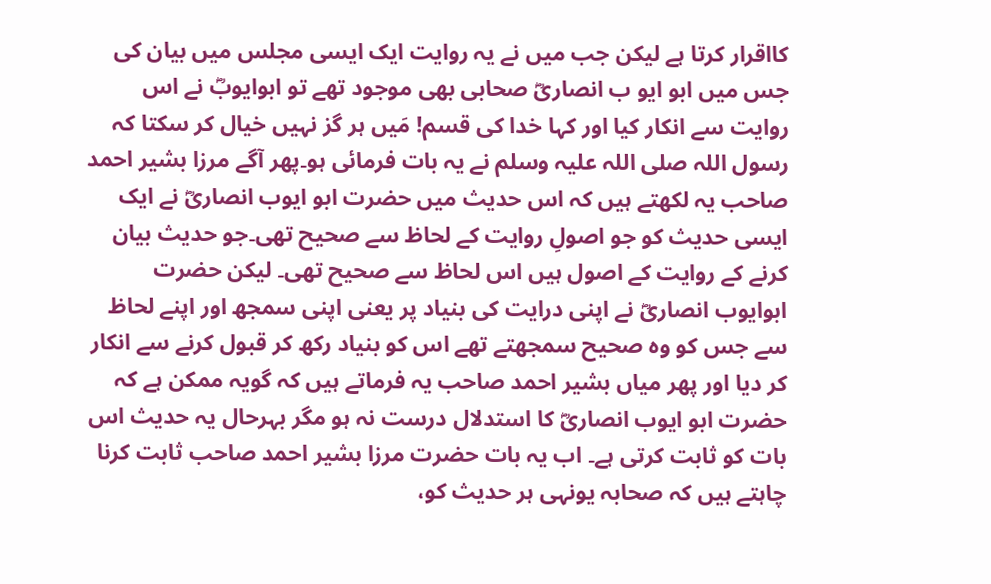کااقرار کرتا ہے لیکن جب میں نے یہ روایت ایک ایسی مجلس میں بیان کی جس میں ابو ایو ب انصاریؓ صحابی بھی موجود تھے تو ابوایوبؓ نے اس روایت سے انکار کیا اور کہا خدا کی قسم! مَیں ہر گز نہیں خیال کر سکتا کہ رسول اللہ صلی اللہ علیہ وسلم نے یہ بات فرمائی ہو۔پھر آگے مرزا بشیر احمد صاحب یہ لکھتے ہیں کہ اس حدیث میں حضرت ابو ایوب انصاریؓ نے ایک ایسی حدیث کو جو اصولِ روایت کے لحاظ سے صحیح تھی۔جو حدیث بیان کرنے کے روایت کے اصول ہیں اس لحاظ سے صحیح تھی۔ لیکن حضرت ابوایوب انصاریؓ نے اپنی درایت کی بنیاد پر یعنی اپنی سمجھ اور اپنے لحاظ سے جس کو وہ صحیح سمجھتے تھے اس کو بنیاد رکھ کر قبول کرنے سے انکار کر دیا اور پھر میاں بشیر احمد صاحب یہ فرماتے ہیں کہ گویہ ممکن ہے کہ حضرت ابو ایوب انصاریؓ کا استدلال درست نہ ہو مگر بہرحال یہ حدیث اس بات کو ثابت کرتی ہے۔ اب یہ بات حضرت مرزا بشیر احمد صاحب ثابت کرنا چاہتے ہیں کہ صحابہ یونہی ہر حدیث کو،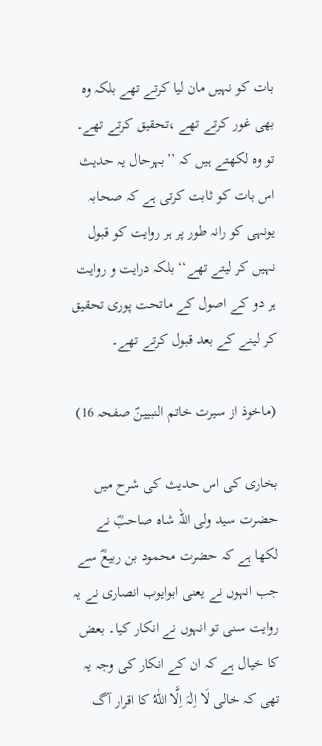بات کو نہیں مان لیا کرتے تھے بلکہ وہ بھی غور کرتے تھے ،تحقیق کرتے تھے۔ تو وہ لکھتے ہیں کہ ’’بہرحال یہ حدیث اس بات کو ثابت کرتی ہے کہ صحابہ یونہی کو رانہ طور پر ہر روایت کو قبول نہیں کر لیتے تھے‘‘ بلکہ درایت و روایت ہر دو کے اصول کے ماتحت پوری تحقیق کر لینے کے بعد قبول کرتے تھے۔

(ماخوذ از سیرت خاتم النبیینؐ صفحہ 16)

بخاری کی اس حدیث کی شرح میں حضرت سید ولی اللہ شاہ صاحبؓ نے لکھا ہے کہ حضرت محمود بن ربیعؓ سے جب انہوں نے یعنی ابوایوب انصاری نے یہ روایت سنی تو انہوں نے انکار کیا۔ بعض کا خیال ہے کہ ان کے انکار کی وجہ یہ تھی کہ خالی لَا اِلٰہَ اِلَّا اللّٰهُ کا اقرار آگ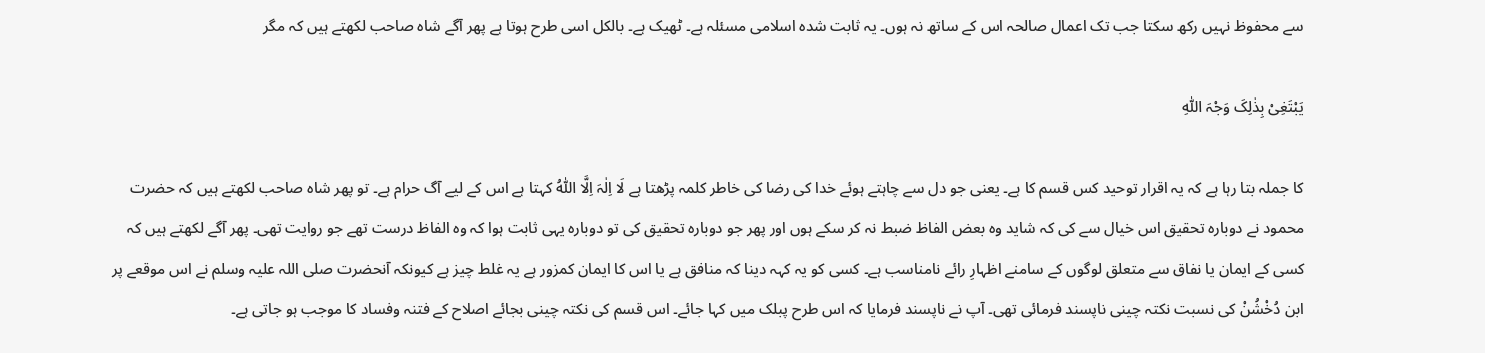سے محفوظ نہیں رکھ سکتا جب تک اعمال صالحہ اس کے ساتھ نہ ہوں۔ یہ ثابت شدہ اسلامی مسئلہ ہے۔ ٹھیک ہے۔ بالکل اسی طرح ہوتا ہے پھر آگے شاہ صاحب لکھتے ہیں کہ مگر

یَبْتَغِیْ بِذٰلِکَ وَجْہَ اللّٰهِ

کا جملہ بتا رہا ہے کہ یہ اقرار توحید کس قسم کا ہے۔ یعنی جو دل سے چاہتے ہوئے خدا کی رضا کی خاطر کلمہ پڑھتا ہے لَا اِلٰہَ اِلَّا اللّٰهُ کہتا ہے اس کے لیے آگ حرام ہے۔ تو پھر شاہ صاحب لکھتے ہیں کہ حضرت محمود نے دوبارہ تحقیق اس خیال سے کی کہ شاید وہ بعض الفاظ ضبط نہ کر سکے ہوں اور پھر جو دوبارہ تحقیق کی تو دوبارہ یہی ثابت ہوا کہ وہ الفاظ درست تھے جو روایت تھی۔ پھر آگے لکھتے ہیں کہ کسی کے ایمان یا نفاق سے متعلق لوگوں کے سامنے اظہارِ رائے نامناسب ہے۔ کسی کو یہ کہہ دینا کہ منافق ہے یا اس کا ایمان کمزور ہے یہ غلط چیز ہے کیونکہ آنحضرت صلی اللہ علیہ وسلم نے اس موقعے پر ابن دُخْشُنْ کی نسبت نکتہ چینی ناپسند فرمائی تھی۔ آپ نے ناپسند فرمایا کہ اس طرح پبلک میں کہا جائے۔ اس قسم کی نکتہ چینی بجائے اصلاح کے فتنہ وفساد کا موجب ہو جاتی ہے۔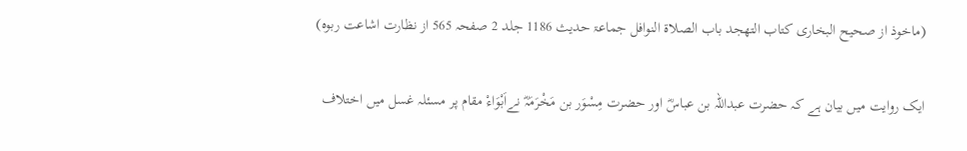(ماخوذ از صحیح البخاری کتاب التھجد باب الصلاۃ النوافل جماعۃ حدیث 1186 جلد 2 صفحہ 565 از نظارت اشاعت ربوہ)

ایک روایت میں بیان ہے کہ حضرت عبداللہ بن عباسؓ اور حضرت مِسْوَر بن مَخْرَمَہؓ نےاَبْوَاءْ مقام پر مسئلہ غسل میں اختلاف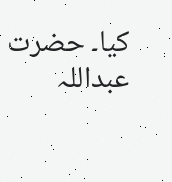کیا۔ حضرت عبداللہ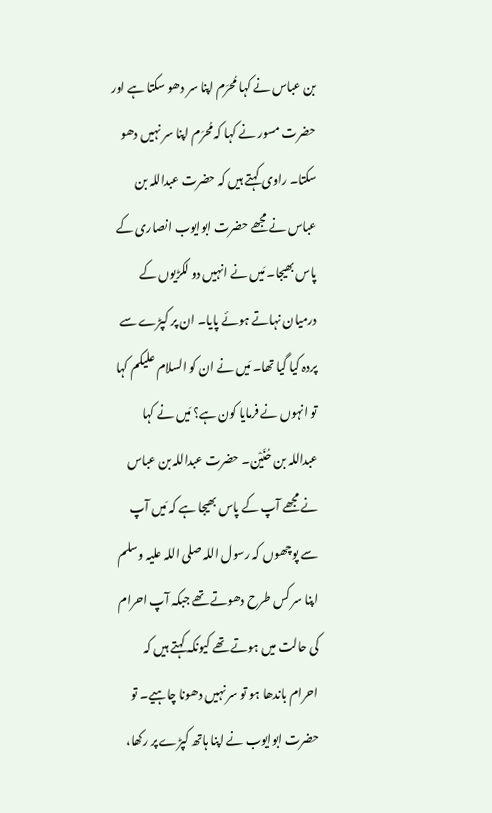بن عباس نے کہا مُحرَم اپنا سر دھو سکتا ہے اور حضرت مسور نے کہا کہ مُحرَم اپنا سر نہیں دھو سکتا۔ راوی کہتے ہیں کہ حضرت عبداللہ بن عباس نے مجھے حضرت ابوایوب انصاری کے پاس بھیجا۔ مَیں نے انہیں دو لکڑیوں کے درمیان نہاتے ہوئے پایا۔ ان پر کپڑے سے پردہ کیا گیا تھا۔ مَیں نے ان کو السلام علیکم کہا تو انہوں نے فرمایا کون ہے؟ مَیں نے کہا عبداللہ بن حُنَیْن۔ حضرت عبداللہ بن عباس نے مجھے آپ کے پاس بھیجا ہے کہ مَیں آپ سے پوچھوں کہ رسول اللہ صلی اللہ علیہ وسلم اپنا سر کس طرح دھوتے تھے جبکہ آپ احرام کی حالت میں ہوتے تھے کیونکہ کہتے ہیں کہ احرام باندھا ہو تو سر نہیں دھونا چاہیے۔ تو حضرت ابوایوب نے اپنا ہاتھ کپڑے پر رکھا،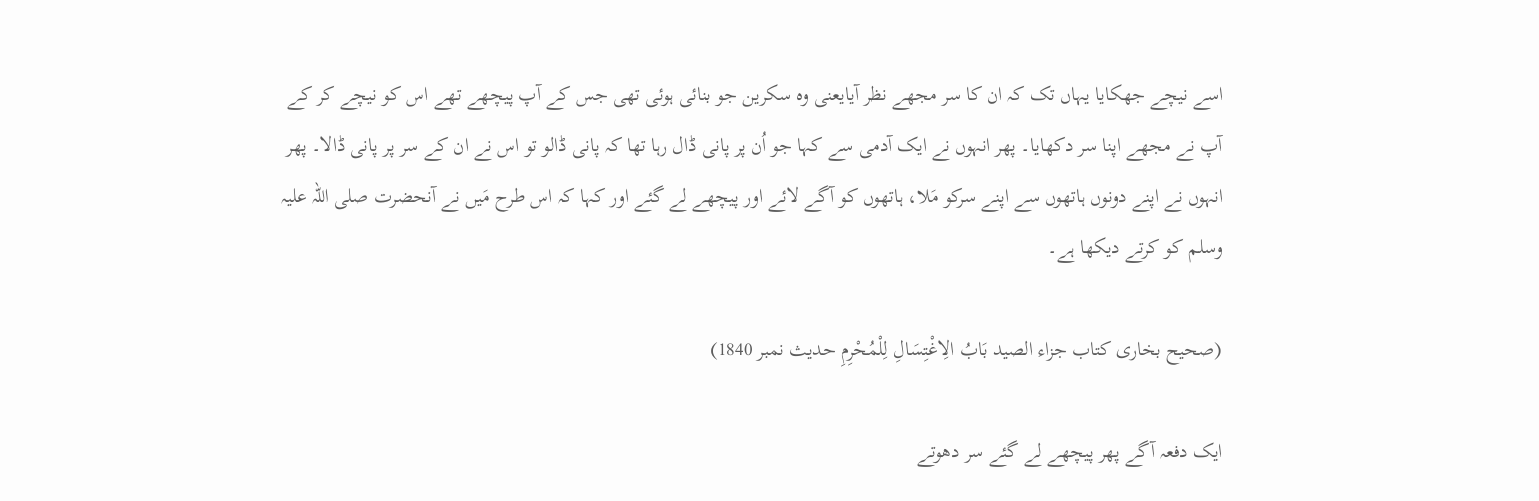اسے نیچے جھکایا یہاں تک کہ ان کا سر مجھے نظر آیایعنی وہ سکرین جو بنائی ہوئی تھی جس کے آپ پیچھے تھے اس کو نیچے کر کے آپ نے مجھے اپنا سر دکھایا۔ پھر انہوں نے ایک آدمی سے کہا جو اُن پر پانی ڈال رہا تھا کہ پانی ڈالو تو اس نے ان کے سر پر پانی ڈالا۔ پھر انہوں نے اپنے دونوں ہاتھوں سے اپنے سرکو مَلا، ہاتھوں کو آگے لائے اور پیچھے لے گئے اور کہا کہ اس طرح مَیں نے آنحضرت صلی اللہ علیہ وسلم کو کرتے دیکھا ہے۔

(صحیح بخاری کتاب جزاء الصید بَابُ الِاغْتِسَالِ لِلْمُحْرِمِ حدیث نمبر 1840)

ایک دفعہ آگے پھر پیچھے لے گئے سر دھوتے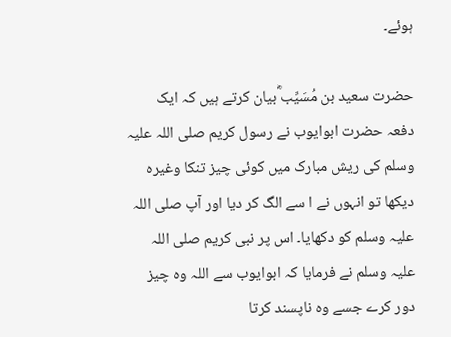ہوئے۔

حضرت سعید بن مُسَیِّب ؓبیان کرتے ہیں کہ ایک دفعہ حضرت ابوایوب نے رسول کریم صلی اللہ علیہ وسلم کی ریش مبارک میں کوئی چیز تنکا وغیرہ دیکھا تو انہوں نے ا سے الگ کر دیا اور آپ صلی اللہ علیہ وسلم کو دکھایا۔ اس پر نبی کریم صلی اللہ علیہ وسلم نے فرمایا کہ ابوایوب سے اللہ وہ چیز دور کرے جسے وہ ناپسند کرتا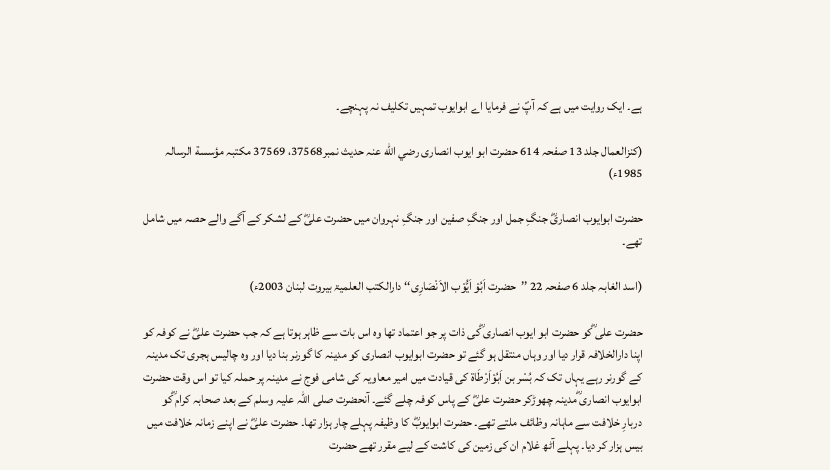ہے۔ ایک روایت میں ہے کہ آپؐ نے فرمایا اے ابوایوب تمہیں تکلیف نہ پہنچے۔

(کنزالعمال جلد 13 صفحہ 614 حضرت ابو ايوب انصاری رضي اللّٰه عنہ حدیث نمبر37568، 37569 مکتبہ مؤسسة الرسالہ 1985ء)

حضرت ابوایوب انصاریؓ جنگِ جمل اور جنگِ صفین اور جنگِ نہروان میں حضرت علیؓ کے لشکر کے آگے والے حصہ میں شامل تھے۔

(اسد الغابہ جلد 6 صفحہ 22 ’’حضرت اَبُوْ اَیُّوْب الاَنْصَارِی‘‘ دارالکتب العلمیۃ بیروت لبنان 2003ء)

حضرت علی ؓکو حضرت ابو ایوب انصاری ؓکی ذات پر جو اعتماد تھا وہ اس بات سے ظاہر ہوتا ہے کہ جب حضرت علیؓ نے کوفہ کو اپنا دارالخلافہ قرار دیا اور وہاں منتقل ہو گئے تو حضرت ابوایوب انصاری کو مدینہ کا گورنر بنا دیا اور وہ چالیس ہجری تک مدینہ کے گورنر رہے یہاں تک کہ بُسْر بن اَبُوْاَرْطَاة کی قیادت میں امیر معاویہ کی شامی فوج نے مدینہ پر حملہ کیا تو اس وقت حضرت ابوایوب انصاری ؓمدینہ چھوڑکر حضرت علیؓ کے پاس کوفہ چلے گئے۔ آنحضرت صلی اللہ علیہ وسلم کے بعد صحابہ کرام ؓکو دربارِ خلافت سے ماہانہ وظائف ملتے تھے۔ حضرت ابوایوبؓ کا وظیفہ پہلے چار ہزار تھا۔ حضرت علیؓ نے اپنے زمانہ خلافت میں بیس ہزار کر دیا۔ پہلے آٹھ غلام ان کی زمین کی کاشت کے لیے مقرر تھے حضرت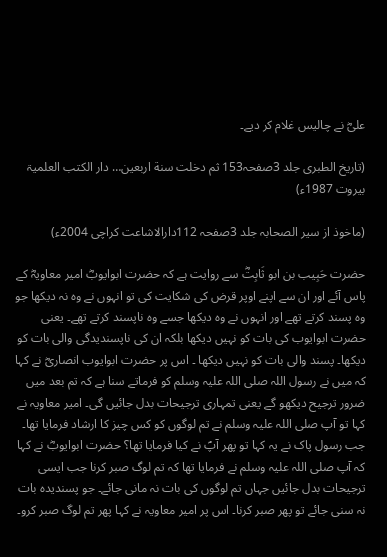علیؓ نے چالیس غلام کر دیے۔

(تاریخ الطبری جلد 3صفحہ153 ثم دخلت سنة اربعین… دار الکتب العلمیۃ بیروت 1987ء)

(ماخوذ از سیر الصحابہ جلد 3صفحہ 112دارالاشاعت کراچی 2004ء)

حضرت حَبِیب بن ابو ثَابِتؓ سے روایت ہے کہ حضرت ابوایوبؓ امیر معاویہؓ کے پاس آئے اور ان سے اپنے اوپر قرض کی شکایت کی تو انہوں نے وہ نہ دیکھا جو وہ پسند کرتے تھے اور انہوں نے وہ دیکھا جسے وہ ناپسند کرتے تھے۔ یعنی حضرت ابوایوب کی بات کو نہیں دیکھا بلکہ ان کی ناپسندیدگی والی بات کو دیکھا۔ پسند والی بات کو نہیں دیکھا ۔ اس پر حضرت ابوایوب انصاریؓ نے کہا کہ میں نے رسول اللہ صلی اللہ علیہ وسلم کو فرماتے سنا ہے کہ تم بعد میں ضرور ترجیح دیکھو گے یعنی تمہاری ترجیحات بدل جائیں گی۔ امیر معاویہ نے کہا تو آپ صلی اللہ علیہ وسلم نے تم لوگوں کو کس چیز کا ارشاد فرمایا تھا۔ جب رسول پاک نے یہ کہا تو پھر آپؐ نے کیا فرمایا تھا؟ حضرت ابوایوبؓ نے کہا کہ آپ صلی اللہ علیہ وسلم نے فرمایا تھا کہ تم لوگ صبر کرنا جب ایسی ترجیحات بدل جائیں جہاں تم لوگوں کی بات نہ مانی جائے۔ جو پسندیدہ بات نہ سنی جائے تو پھر صبر کرنا۔ اس پر امیر معاویہ نے کہا پھر تم لوگ صبر کرو۔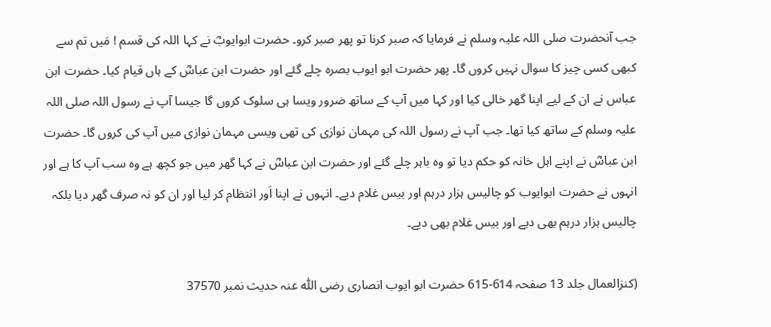جب آنحضرت صلی اللہ علیہ وسلم نے فرمایا کہ صبر کرنا تو پھر صبر کرو۔ حضرت ابوایوبؓ نے کہا اللہ کی قسم ! مَیں تم سے کبھی کسی چیز کا سوال نہیں کروں گا۔ پھر حضرت ابو ایوب بصرہ چلے گئے اور حضرت ابن عباسؓ کے ہاں قیام کیا۔ حضرت ابن عباس نے ان کے لیے اپنا گھر خالی کیا اور کہا میں آپ کے ساتھ ضرور ویسا ہی سلوک کروں گا جیسا آپ نے رسول اللہ صلی اللہ علیہ وسلم کے ساتھ کیا تھا۔ جب آپ نے رسول اللہ کی مہمان نوازی کی تھی ویسی مہمان نوازی میں آپ کی کروں گا۔ حضرت ابن عباسؓ نے اپنے اہل خانہ کو حکم دیا تو وہ باہر چلے گئے اور حضرت ابن عباسؓ نے کہا گھر میں جو کچھ ہے وہ سب آپ کا ہے اور انہوں نے حضرت ابوایوب کو چالیس ہزار درہم اور بیس غلام دیے۔ انہوں نے اپنا اَور انتظام کر لیا اور ان کو نہ صرف گھر دیا بلکہ چالیس ہزار درہم بھی دیے اور بیس غلام بھی دیے۔

(کنزالعمال جلد 13 صفحہ 614-615 حضرت ابو ايوب انصاری رضی اللّٰه عنہ حدیث نمبر 37570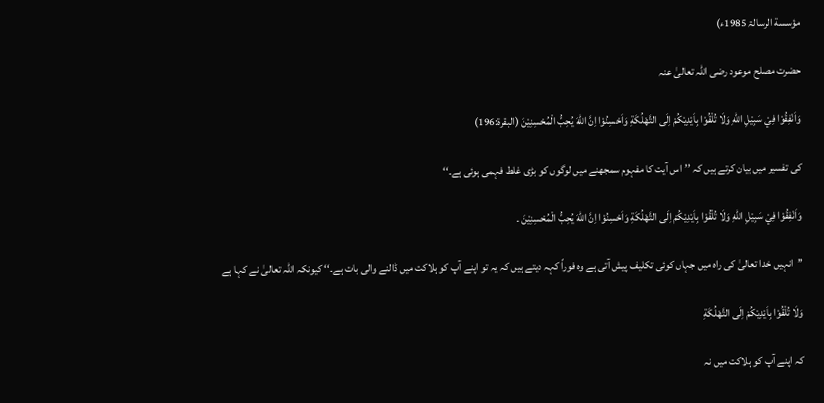مؤسسة الرسالۃ 1985ء)

حضرت مصلح موعود رضی اللہ تعالیٰ عنہ

وَاَنْفِقُوْا فِيْ سَبِيْلِ اللّٰهِ وَلَا تُلْقُوْا بِاَيْدِيْكُمْ اِلَى التَّهْلُكَةِ وَاَحْسِنُوْا اِنَّ اللّٰهَ يُحِبُّ الْمُحْسِنِيْنَ (البقرة:196)

کی تفسیر میں بیان کرتے ہیں کہ ’’اس آیت کا مفہوم سمجھنے میں لوگوں کو بڑی غلط فہمی ہوئی ہے۔‘‘

وَاَنْفِقُوْا فِيْ سَبِيْلِ اللّٰهِ وَلَا تُلْقُوْا بِاَيْدِيْكُمْ اِلَى التَّهْلُكَةِ وَاَحْسِنُوْا اِنَّ اللّٰهَ يُحِبُّ الْمُحْسِنِيْنَ ۔

’’انہیں خدا تعالیٰ کی راہ میں جہاں کوئی تکلیف پیش آتی ہے وہ فوراً کہہ دیتے ہیں کہ یہ تو اپنے آپ کو ہلاکت میں ڈالنے والی بات ہے۔‘‘ کیونکہ اللہ تعالیٰ نے کہا ہے

وَلَا تُلْقُوْا بِاَيْدِيْكُمْ اِلَى التَّهْلُكَةِ

کہ اپنے آپ کو ہلاکت میں نہ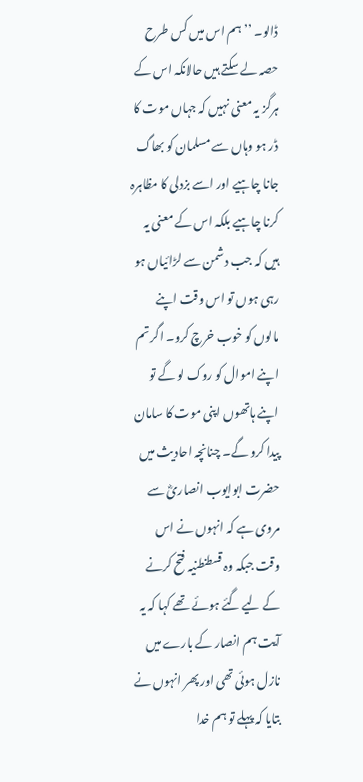ڈالو۔ ’’ہم اس میں کس طرح حصہ لے سکتے ہیں حالانکہ اس کے ہرگز یہ معنی نہیں کہ جہاں موت کا ڈر ہو وہاں سے مسلمان کو بھاگ جانا چاہیے اور اسے بزدلی کا مظاہرہ کرنا چاہیے بلکہ اس کے معنی یہ ہیں کہ جب دشمن سے لڑائیاں ہو رہی ہوں تو اس وقت اپنے مالوں کو خوب خرچ کرو۔ اگر تم اپنے اموال کو روک لو گے تو اپنے ہاتھوں اپنی موت کا سامان پیدا کرو گے۔ چنانچہ احادیث میں حضرت ابوایوب انصاریؓ سے مروی ہے کہ انہوں نے اس وقت جبکہ وہ قسطنطنیہ فتح کرنے کے لیے گئے ہوئے تھے کہا کہ یہ آیت ہم انصار کے بارے میں نازل ہوئی تھی اور پھر انہوں نے بتایا کہ پہلے تو ہم خدا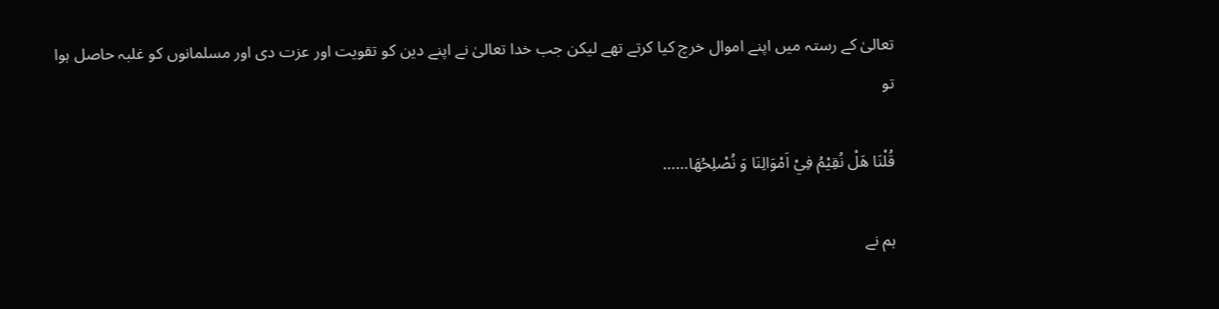تعالیٰ کے رستہ میں اپنے اموال خرچ کیا کرتے تھے لیکن جب خدا تعالیٰ نے اپنے دین کو تقویت اور عزت دی اور مسلمانوں کو غلبہ حاصل ہوا تو

قُلْنَا هَلْ نُقِيْمُ فِيْ اَمْوَالِنَا وَ نُصْلِحُهَا……

ہم نے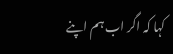کہا کہ اگر اب ہم اپنے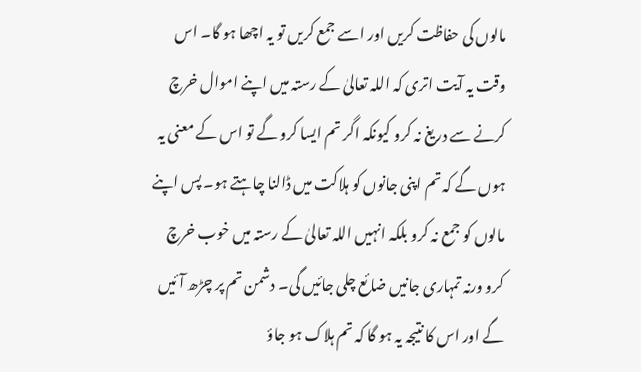مالوں کی حفاظت کریں اور اسے جمع کریں تو یہ اچھا ہو گا۔ اس وقت یہ آیت اتری کہ اللہ تعالیٰ کے رستہ میں اپنے اموال خرچ کرنے سے دریغ نہ کرو کیونکہ اگر تم ایسا کرو گے تو اس کے معنی یہ ہوں گے کہ تم اپنی جانوں کو ہلاکت میں ڈالنا چاہتے ہو۔ پس اپنے مالوں کو جمع نہ کرو بلکہ انہیں اللہ تعالیٰ کے رستہ میں خوب خرچ کرو ورنہ تمہاری جانیں ضائع چلی جائیں گی۔ دشمن تم پر چڑھ آئیں گے اور اس کا نتیجہ یہ ہو گا کہ تم ہلاک ہو جاؤ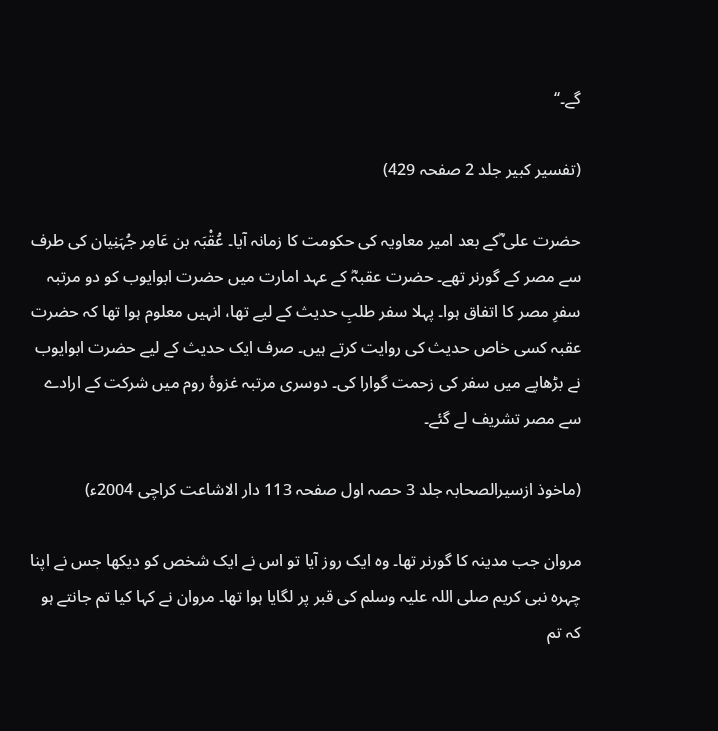گے۔‘‘

(تفسیر کبیر جلد 2 صفحہ 429)

حضرت علی ؓکے بعد امیر معاویہ کی حکومت کا زمانہ آیا۔ عُقْبَہ بن عَامِر جُہَنِیان کی طرف سے مصر کے گورنر تھے۔ حضرت عقبہؓ کے عہد امارت میں حضرت ابوایوب کو دو مرتبہ سفرِ مصر کا اتفاق ہوا۔ پہلا سفر طلبِ حدیث کے لیے تھا، انہیں معلوم ہوا تھا کہ حضرت عقبہ کسی خاص حدیث کی روایت کرتے ہیں۔ صرف ایک حدیث کے لیے حضرت ابوایوب نے بڑھاپے میں سفر کی زحمت گوارا کی۔ دوسری مرتبہ غزوۂ روم میں شرکت کے ارادے سے مصر تشریف لے گئے۔

(ماخوذ ازسیرالصحابہ جلد 3 حصہ اول صفحہ 113 دار الاشاعت کراچی 2004ء)

مروان جب مدینہ کا گورنر تھا۔ وہ ایک روز آیا تو اس نے ایک شخص کو دیکھا جس نے اپنا چہرہ نبی کریم صلی اللہ علیہ وسلم کی قبر پر لگایا ہوا تھا۔ مروان نے کہا کیا تم جانتے ہو کہ تم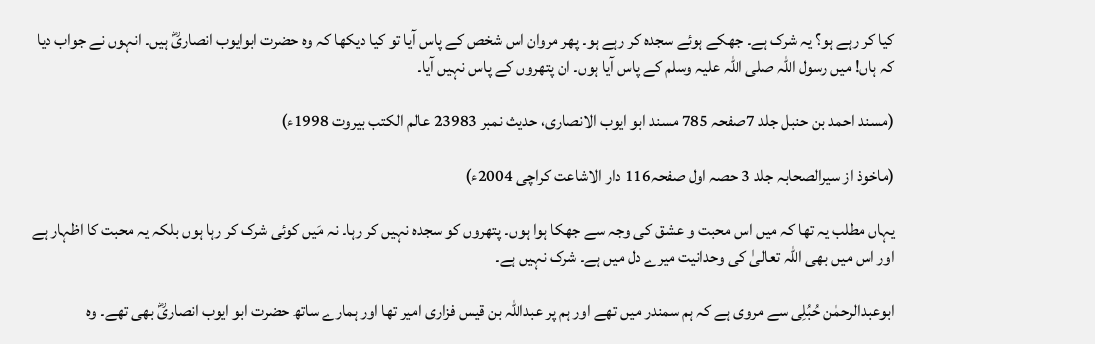کیا کر رہے ہو؟ یہ شرک ہے۔ جھکے ہوئے سجدہ کر رہے ہو۔ پھر مروان اس شخص کے پاس آیا تو کیا دیکھا کہ وہ حضرت ابوایوب انصاریؓ ہیں۔ انہوں نے جواب دیا کہ ہاں! میں رسول اللہ صلی اللہ علیہ وسلم کے پاس آیا ہوں۔ ان پتھروں کے پاس نہیں آیا۔

(مسند احمد بن حنبل جلد 7صفحہ 785 مسند ابو ایوب الانصاری، حدیث نمبر 23983 عالم الکتب بیروت 1998ء)

(ماخوذ از سیرالصحابہ جلد 3 حصہ اول صفحہ116 دار الاشاعت کراچی 2004ء)

یہاں مطلب یہ تھا کہ میں اس محبت و عشق کی وجہ سے جھکا ہوا ہوں۔ پتھروں کو سجدہ نہیں کر رہا۔ نہ مَیں کوئی شرک کر رہا ہوں بلکہ یہ محبت کا اظہار ہے اور اس میں بھی اللہ تعالیٰ کی وحدانیت میرے دل میں ہے۔ شرک نہیں ہے۔

ابوعبدالرحمٰن حُبُلِی سے مروی ہے کہ ہم سمندر میں تھے اور ہم پر عبداللہ بن قیس فزاری امیر تھا اور ہمارے ساتھ حضرت ابو ایوب انصاریؓ بھی تھے۔ وہ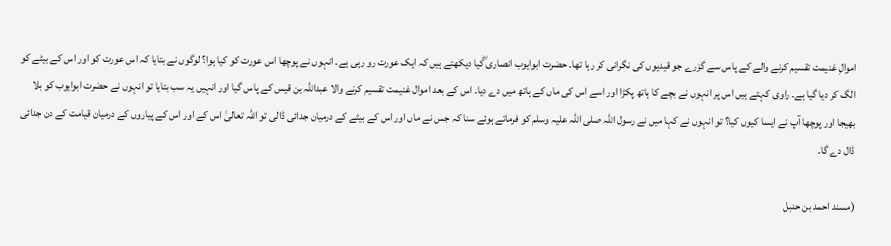اموالِ غنیمت تقسیم کرنے والے کے پاس سے گزرے جو قیدیوں کی نگرانی کر رہا تھا۔ حضرت ابوایوب انصاری ؓکیا دیکھتے ہیں کہ ایک عورت رو رہی ہے۔ انہوں نے پوچھا اس عورت کو کیا ہوا؟ لوگوں نے بتایا کہ اس عورت کو اور اس کے بیٹے کو الگ کر دیا گیا ہے۔ راوی کہتے ہیں اس پر انہوں نے بچے کا ہاتھ پکڑا اور اسے اس کی ماں کے ہاتھ میں دے دیا۔ اس کے بعد اموال غنیمت تقسیم کرنے والا عبداللہ بن قیس کے پاس گیا اور انہیں یہ سب بتایا تو انہوں نے حضرت ابوایوب کو بلا بھیجا اور پوچھا آپ نے ایسا کیوں کیا؟ تو انہوں نے کہا میں نے رسول اللہ صلی اللہ علیہ وسلم کو فرماتے ہوئے سنا کہ جس نے ماں اور اس کے بیٹے کے درمیان جدائی ڈالی تو اللہ تعالیٰ اس کے اور اس کے پیاروں کے درمیان قیامت کے دن جدائی ڈال دے گا۔

(مسند احمد بن حنبل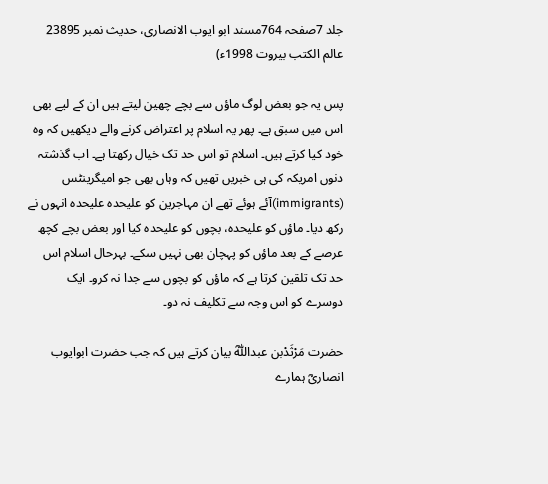جلد 7صفحہ 764مسند ابو ایوب الانصاری، حدیث نمبر 23895 عالم الکتب بیروت 1998ء)

پس یہ جو بعض لوگ ماؤں سے بچے چھین لیتے ہیں ان کے لیے بھی اس میں سبق ہے۔ پھر یہ اسلام پر اعتراض کرنے والے دیکھیں کہ وہ خود کیا کرتے ہیں۔ اسلام تو اس حد تک خیال رکھتا ہے۔ اب گذشتہ دنوں امریکہ کی ہی خبریں تھیں کہ وہاں بھی جو امیگرینٹس (immigrants)آئے ہوئے تھے ان مہاجرین کو علیحدہ علیحدہ انہوں نے رکھ دیا۔ ماؤں کو علیحدہ، بچوں کو علیحدہ کیا اور بعض بچے کچھ عرصے کے بعد ماؤں کو پہچان بھی نہیں سکے۔ بہرحال اسلام اس حد تک تلقین کرتا ہے کہ ماؤں کو بچوں سے جدا نہ کرو۔ ایک دوسرے کو اس وجہ سے تکلیف نہ دو۔

حضرت مَرْثَدْبن عبداللّٰہؓ بیان کرتے ہیں کہ جب حضرت ابوایوب انصاریؓ ہمارے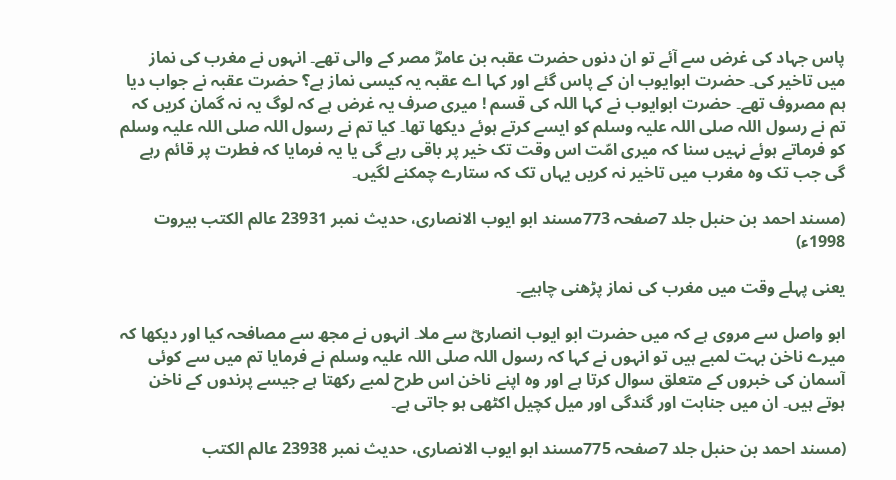پاس جہاد کی غرض سے آئے تو ان دنوں حضرت عقبہ بن عامرؓ مصر کے والی تھے۔ انہوں نے مغرب کی نماز میں تاخیر کی۔ حضرت ابوایوب ان کے پاس گئے اور کہا اے عقبہ یہ کیسی نماز ہے؟ حضرت عقبہ نے جواب دیا ہم مصروف تھے۔ حضرت ابوایوب نے کہا اللہ کی قسم ! میری صرف یہ غرض ہے کہ لوگ یہ نہ گمان کریں کہ تم نے رسول اللہ صلی اللہ علیہ وسلم کو ایسے کرتے ہوئے دیکھا تھا۔ کیا تم نے رسول اللہ صلی اللہ علیہ وسلم کو فرماتے ہوئے نہیں سنا کہ میری امّت اس وقت تک خیر پر باقی رہے گی یا یہ فرمایا کہ فطرت پر قائم رہے گی جب تک وہ مغرب میں تاخیر نہ کریں یہاں تک کہ ستارے چمکنے لگیں۔

(مسند احمد بن حنبل جلد 7صفحہ 773مسند ابو ایوب الانصاری، حدیث نمبر 23931 عالم الکتب بیروت 1998ء)

یعنی پہلے وقت میں مغرب کی نماز پڑھنی چاہیے۔

ابو واصل سے مروی ہے کہ میں حضرت ابو ایوب انصاریؓ سے ملا۔ انہوں نے مجھ سے مصافحہ کیا اور دیکھا کہ میرے ناخن بہت لمبے ہیں تو انہوں نے کہا کہ رسول اللہ صلی اللہ علیہ وسلم نے فرمایا تم میں سے کوئی آسمان کی خبروں کے متعلق سوال کرتا ہے اور وہ اپنے ناخن اس طرح لمبے رکھتا ہے جیسے پرندوں کے ناخن ہوتے ہیں۔ ان میں جنابت اور گندگی اور میل کچیل اکٹھی ہو جاتی ہے۔

(مسند احمد بن حنبل جلد 7صفحہ 775مسند ابو ایوب الانصاری، حدیث نمبر 23938 عالم الکتب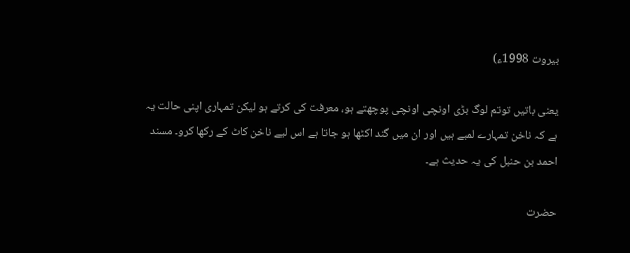بیروت 1998ء)

یعنی باتیں توتم لوگ بڑی اونچی اونچی پوچھتے ہو، معرفت کی کرتے ہو لیکن تمہاری اپنی حالت یہ ہے کہ ناخن تمہارے لمبے ہیں اور ان میں گند اکٹھا ہو جاتا ہے اس لیے ناخن کاٹ کے رکھا کرو۔ مسند احمد بن حنبل کی یہ حدیث ہے۔

حضرت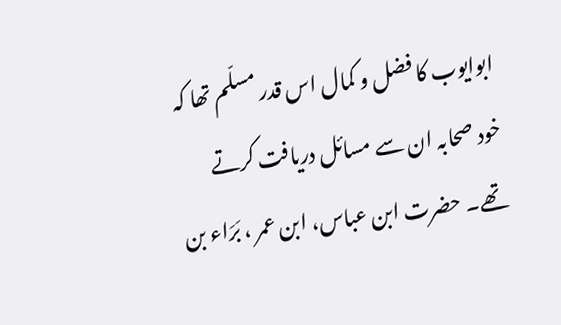ابوایوب کا فضل و کمال اس قدر مسلّم تھا کہ خود صحابہ ان سے مسائل دریافت کرتے تھے۔ حضرت ابن عباس، ابن عمر ، بَرَاء بن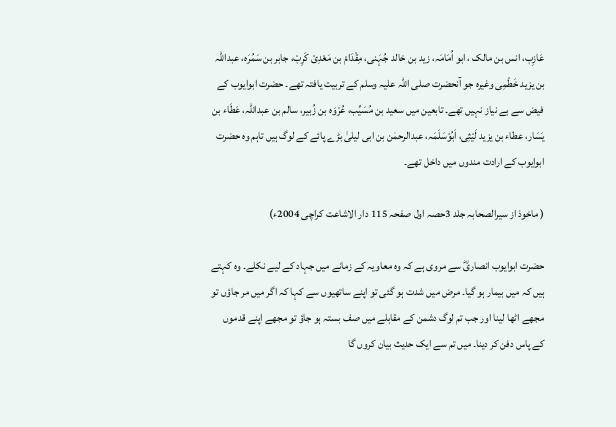عَازِب، انس بن مالک ، ابو اُمَامَہ، زید بن خالد جُہَنی، مِقْدَامْ بن مَعْدِیْ کَرِبْ، جابر بن سَمُرَہ، عبداللہ بن یزید خَطْمِی وغیرہ جو آنحضرت صلی اللہ علیہ وسلم کے تربیت یافتہ تھے۔ حضرت ابوایوب کے فیض سے بے نیاز نہیں تھے۔ تابعین میں سعید بن مُسَیِّب، عُرْوَہ بن زُبیر، سالم بن عبداللہ، عَطَاء بن یَسَار، عطاء بن یزید لَیْثِی، اَبُوْسَلَمَہ، عبدالرحمٰن بن ابی لیلیٰ بڑے پائے کے لوگ ہیں تاہم وہ حضرت ابوایوب کے ارادت مندوں میں داخل تھے۔

( ماخوذ از سیرالصحابہ جلد 3حصہ اول صفحہ 115 دار الاشاعت کراچی 2004ء)

حضرت ابوایوب انصاریؓ سے مروی ہے کہ وہ معاویہ کے زمانے میں جہاد کے لیے نکلے۔ وہ کہتے ہیں کہ میں بیمار ہو گیا۔ مرض میں شدت ہو گئی تو اپنے ساتھیوں سے کہا کہ اگر میں مر جاؤں تو مجھے اٹھا لینا اور جب تم لوگ دشمن کے مقابلے میں صف بستہ ہو جاؤ تو مجھے اپنے قدموں کے پاس دفن کر دینا۔ میں تم سے ایک حدیث بیان کروں گا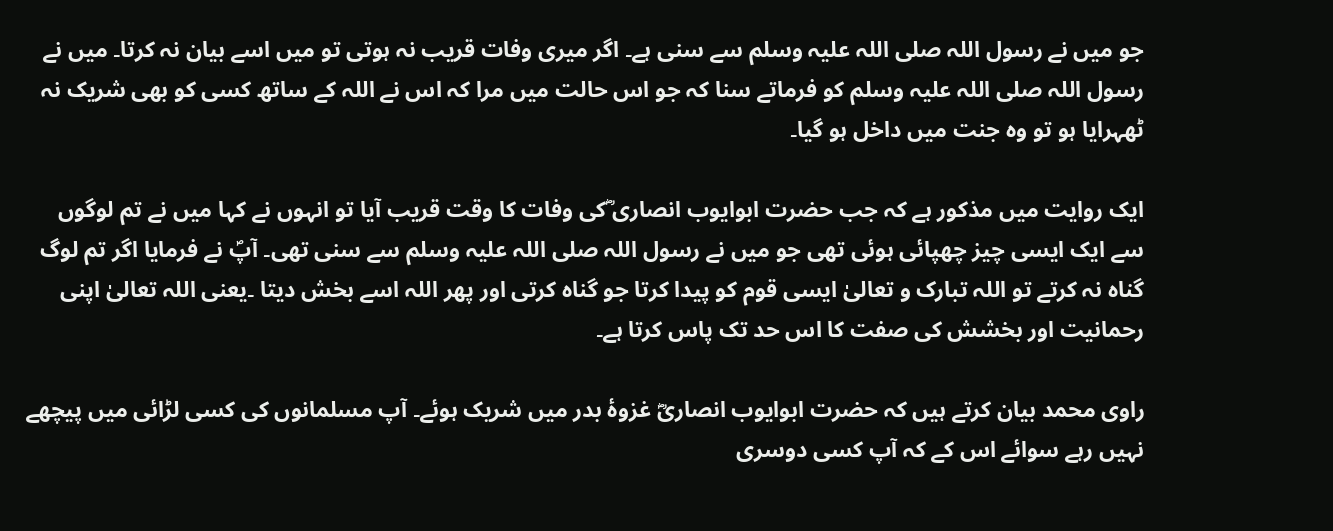جو میں نے رسول اللہ صلی اللہ علیہ وسلم سے سنی ہے۔ اگر میری وفات قریب نہ ہوتی تو میں اسے بیان نہ کرتا۔ میں نے رسول اللہ صلی اللہ علیہ وسلم کو فرماتے سنا کہ جو اس حالت میں مرا کہ اس نے اللہ کے ساتھ کسی کو بھی شریک نہ ٹھہرایا ہو تو وہ جنت میں داخل ہو گیا۔

ایک روایت میں مذکور ہے کہ جب حضرت ابوایوب انصاری ؓکی وفات کا وقت قریب آیا تو انہوں نے کہا میں نے تم لوگوں سے ایک ایسی چیز چھپائی ہوئی تھی جو میں نے رسول اللہ صلی اللہ علیہ وسلم سے سنی تھی۔ آپؐ نے فرمایا اگر تم لوگ گناہ نہ کرتے تو اللہ تبارک و تعالیٰ ایسی قوم کو پیدا کرتا جو گناہ کرتی اور پھر اللہ اسے بخش دیتا ۔یعنی اللہ تعالیٰ اپنی رحمانیت اور بخشش کی صفت کا اس حد تک پاس کرتا ہے۔

راوی محمد بیان کرتے ہیں کہ حضرت ابوایوب انصاریؓ غزوۂ بدر میں شریک ہوئے۔ آپ مسلمانوں کی کسی لڑائی میں پیچھے نہیں رہے سوائے اس کے کہ آپ کسی دوسری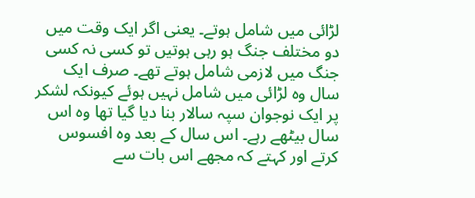لڑائی میں شامل ہوتے۔ یعنی اگر ایک وقت میں دو مختلف جنگ ہو رہی ہوتیں تو کسی نہ کسی جنگ میں لازمی شامل ہوتے تھے۔ صرف ایک سال وہ لڑائی میں شامل نہیں ہوئے کیونکہ لشکر پر ایک نوجوان سپہ سالار بنا دیا گیا تھا وہ اس سال بیٹھے رہے۔ اس سال کے بعد وہ افسوس کرتے اور کہتے کہ مجھے اس بات سے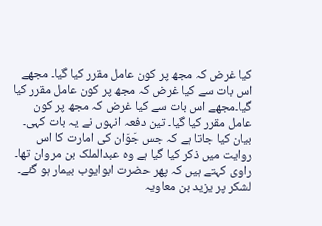کیا غرض کہ مجھ پر کون عامل مقرر کیا گیا۔ مجھے اس بات سے کیا غرض کہ مجھ پر کون عامل مقرر کیا گیا۔مجھے اس بات سے کیا غرض کہ مجھ پر کون عامل مقرر کیا گیا۔ تین دفعہ انہوں نے یہ بات کہی۔ بیان کیا جاتا ہے کہ جس جَوَان کی امارت کا اس روایت میں ذکر کیا گیا ہے وہ عبدالملک بن مروان تھا۔ راوی کہتے ہیں کہ پھر حضرت ابوایوب بیمار ہو گئے۔ لشکر پر یزید بن معاویہ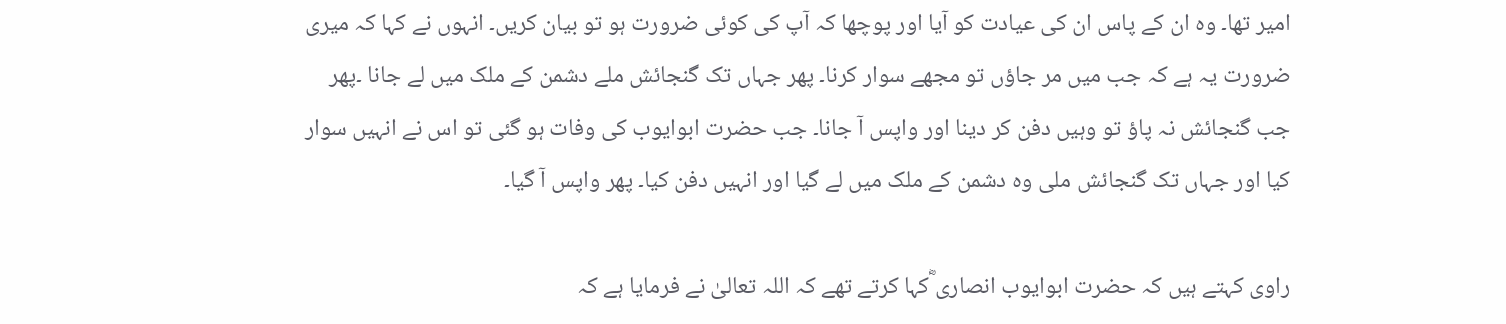امیر تھا۔ وہ ان کے پاس ان کی عیادت کو آیا اور پوچھا کہ آپ کی کوئی ضرورت ہو تو بیان کریں۔ انہوں نے کہا کہ میری ضرورت یہ ہے کہ جب میں مر جاؤں تو مجھے سوار کرنا۔ پھر جہاں تک گنجائش ملے دشمن کے ملک میں لے جانا ۔پھر جب گنجائش نہ پاؤ تو وہیں دفن کر دینا اور واپس آ جانا۔ جب حضرت ابوایوب کی وفات ہو گئی تو اس نے انہیں سوار کیا اور جہاں تک گنجائش ملی وہ دشمن کے ملک میں لے گیا اور انہیں دفن کیا۔ پھر واپس آ گیا۔

راوی کہتے ہیں کہ حضرت ابوایوب انصاری ؓکہا کرتے تھے کہ اللہ تعالیٰ نے فرمایا ہے کہ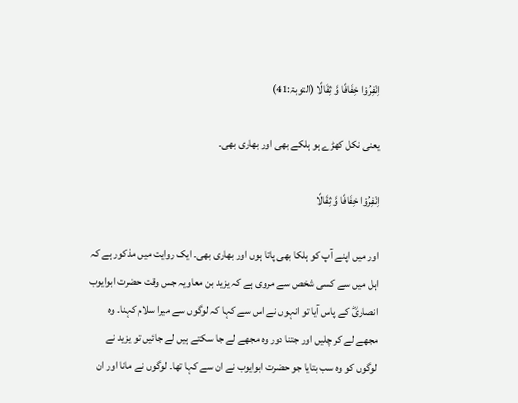اِنْفِرُوْا خِفَافًا وَّ ثِقَالًا (التوبۃ:41)

یعنی نکل کھڑے ہو ہلکے بھی اور بھاری بھی۔

اِنْفِرُوْا خِفَافًا وَّ ثِقَالًا

اور میں اپنے آپ کو ہلکا بھی پاتا ہوں اور بھاری بھی۔ ایک روایت میں مذکور ہے کہ اہل میں سے کسی شخص سے مروی ہے کہ یزید بن معاویہ جس وقت حضرت ابوایوب انصاریؓ کے پاس آیا تو انہوں نے اس سے کہا کہ لوگوں سے میرا سلام کہنا۔ وہ مجھے لے کر چلیں اور جتنا دور وہ مجھے لے جا سکتے ہیں لے جائیں تو یزید نے لوگوں کو وہ سب بتایا جو حضرت ابوایوب نے ان سے کہا تھا۔ لوگوں نے مانا اور ان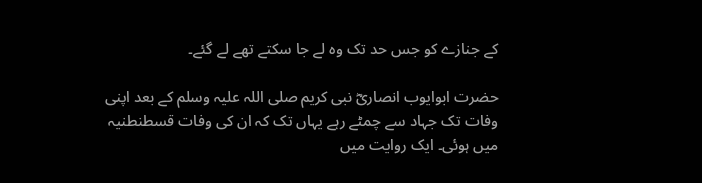کے جنازے کو جس حد تک وہ لے جا سکتے تھے لے گئے۔

حضرت ابوایوب انصاریؓ نبی کریم صلی اللہ علیہ وسلم کے بعد اپنی وفات تک جہاد سے چمٹے رہے یہاں تک کہ ان کی وفات قسطنطنیہ میں ہوئی۔ ایک روایت میں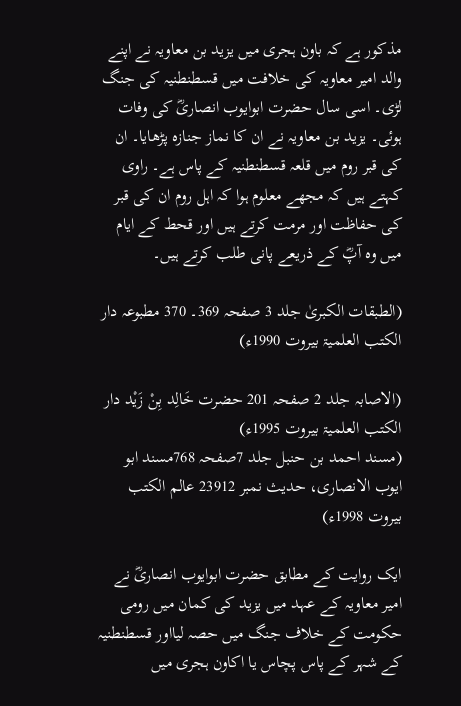مذکور ہے کہ باون ہجری میں یزید بن معاویہ نے اپنے والد امیر معاویہ کی خلافت میں قسطنطنیہ کی جنگ لڑی۔ اسی سال حضرت ابوایوب انصاریؓ کی وفات ہوئی۔ یزید بن معاویہ نے ان کا نماز جنازہ پڑھایا۔ ان کی قبر روم میں قلعہ قسطنطنیہ کے پاس ہے۔ راوی کہتے ہیں کہ مجھے معلوم ہوا کہ اہل روم ان کی قبر کی حفاظت اور مرمت کرتے ہیں اور قحط کے ایام میں وہ آپؓ کے ذریعے پانی طلب کرتے ہیں۔

(الطبقات الکبریٰ جلد 3 صفحہ 369۔ 370 مطبوعہ دار الکتب العلمیۃ بیروت 1990ء)

(الاصابہ جلد 2 صفحہ 201 حضرت خَالِد بِنْ زَیْد دار الکتب العلمیۃ بیروت 1995ء)
(مسند احمد بن حنبل جلد 7صفحہ 768مسند ابو ایوب الانصاری، حدیث نمبر 23912 عالم الکتب بیروت 1998ء)

ایک روایت کے مطابق حضرت ابوایوب انصاریؓ نے امیر معاویہ کے عہد میں یزید کی کمان میں رومی حکومت کے خلاف جنگ میں حصہ لیااور قسطنطنیہ کے شہر کے پاس پچاس یا اکاون ہجری میں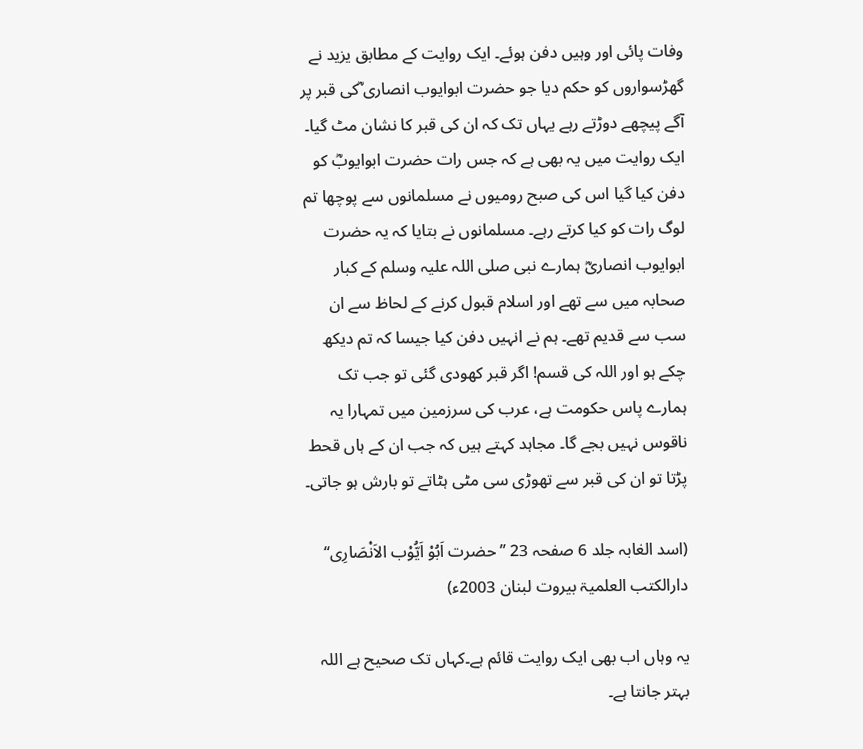وفات پائی اور وہیں دفن ہوئے۔ ایک روایت کے مطابق یزید نے گھڑسواروں کو حکم دیا جو حضرت ابوایوب انصاری ؓکی قبر پر آگے پیچھے دوڑتے رہے یہاں تک کہ ان کی قبر کا نشان مٹ گیا۔ ایک روایت میں یہ بھی ہے کہ جس رات حضرت ابوایوبؓ کو دفن کیا گیا اس کی صبح رومیوں نے مسلمانوں سے پوچھا تم لوگ رات کو کیا کرتے رہے۔ مسلمانوں نے بتایا کہ یہ حضرت ابوایوب انصاریؓ ہمارے نبی صلی اللہ علیہ وسلم کے کبار صحابہ میں سے تھے اور اسلام قبول کرنے کے لحاظ سے ان سب سے قدیم تھے۔ ہم نے انہیں دفن کیا جیسا کہ تم دیکھ چکے ہو اور اللہ کی قسم! اگر قبر کھودی گئی تو جب تک ہمارے پاس حکومت ہے، عرب کی سرزمین میں تمہارا یہ ناقوس نہیں بجے گا۔ مجاہد کہتے ہیں کہ جب ان کے ہاں قحط پڑتا تو ان کی قبر سے تھوڑی سی مٹی ہٹاتے تو بارش ہو جاتی۔

(اسد الغابہ جلد 6 صفحہ 23 ’’حضرت اَبُوْ اَیُّوْب الاَنْصَارِی‘‘ دارالکتب العلمیۃ بیروت لبنان 2003ء)

یہ وہاں اب بھی ایک روایت قائم ہے۔کہاں تک صحیح ہے اللہ بہتر جانتا ہے۔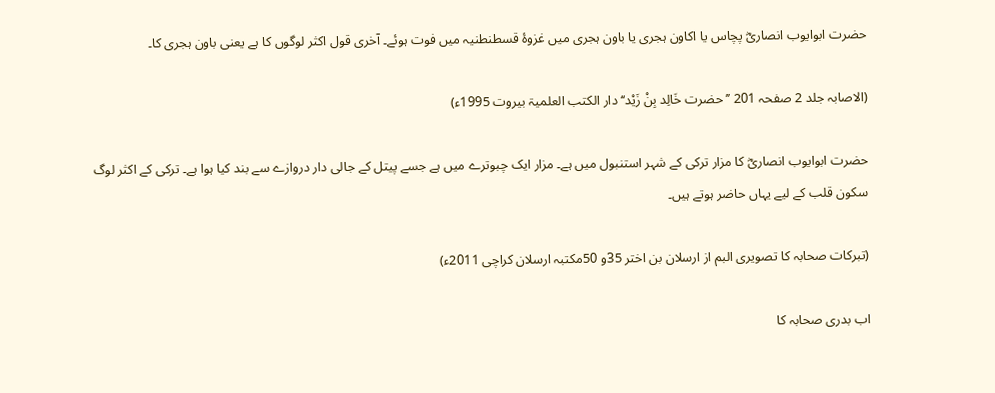حضرت ابوایوب انصاریؓ پچاس یا اکاون ہجری یا باون ہجری میں غزوۂ قسطنطنیہ میں فوت ہوئے۔ آخری قول اکثر لوگوں کا ہے یعنی باون ہجری کا۔

(الاصابہ جلد 2 صفحہ 201 ’’حضرت خَالِد بِنْ زَیْد‘‘ دار الکتب العلمیۃ بیروت 1995ء)

حضرت ابوایوب انصاریؓ کا مزار ترکی کے شہر استنبول میں ہے۔ مزار ایک چبوترے میں ہے جسے پیتل کے جالی دار دروازے سے بند کیا ہوا ہے۔ ترکی کے اکثر لوگ سکون قلب کے لیے یہاں حاضر ہوتے ہیں۔

(تبرکات صحابہ کا تصویری البم از ارسلان بن اختر 35و 50مکتبہ ارسلان کراچی 2011ء)

اب بدری صحابہ کا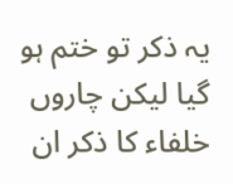یہ ذکر تو ختم ہو گیا لیکن چاروں خلفاء کا ذکر ان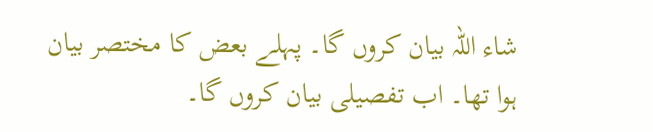شاء اللہ بیان کروں گا۔ پہلے بعض کا مختصر بیان ہوا تھا۔ اب تفصیلی بیان کروں گا۔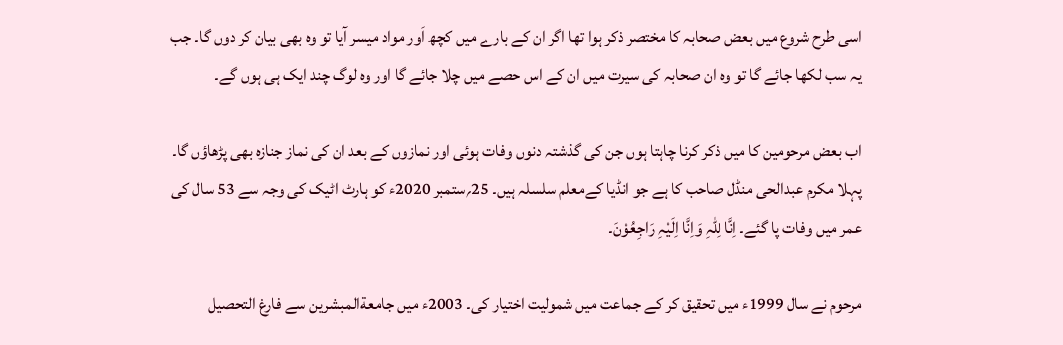اسی طرح شروع میں بعض صحابہ کا مختصر ذکر ہوا تھا اگر ان کے بارے میں کچھ اَور مواد میسر آیا تو وہ بھی بیان کر دوں گا۔ جب یہ سب لکھا جائے گا تو وہ ان صحابہ کی سیرت میں ان کے اس حصے میں چلا جائے گا اور وہ لوگ چند ایک ہی ہوں گے۔

اب بعض مرحومین کا میں ذکر کرنا چاہتا ہوں جن کی گذشتہ دنوں وفات ہوئی اور نمازوں کے بعد ان کی نماز جنازہ بھی پڑھاؤں گا۔ پہلا مکرم عبدالحی منڈل صاحب کا ہے جو انڈیا کےمعلم سلسلہ ہیں۔ 25؍ستمبر 2020ء کو ہارٹ اٹیک کی وجہ سے 53 سال کی عمر میں وفات پا گئے۔ اِنَّا لِلّٰہِ وَاِنَّا اِلَیْہِ رَاجِعُوْنَ۔

مرحوم نے سال 1999ء میں تحقیق کر کے جماعت میں شمولیت اختیار کی۔ 2003ء میں جامعةالمبشرین سے فارغ التحصیل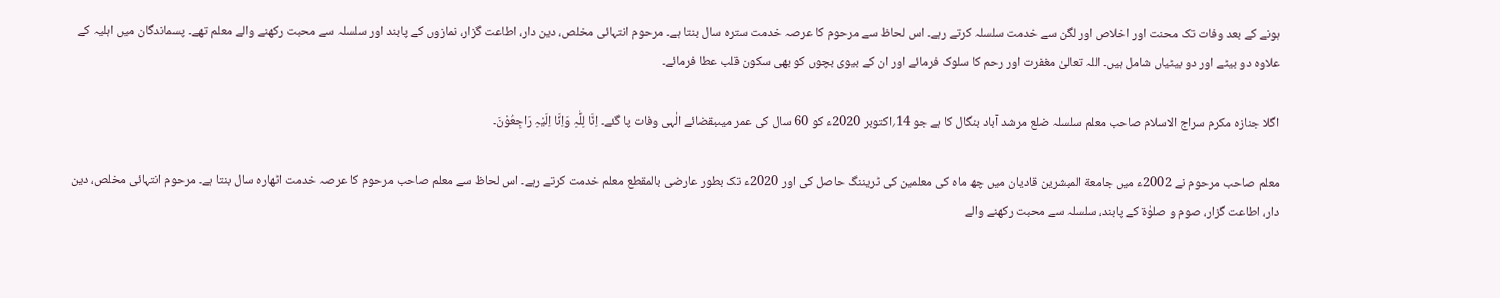ہونے کے بعد وفات تک محنت اور اخلاص اور لگن سے خدمت سلسلہ کرتے رہے۔ اس لحاظ سے مرحوم کا عرصہ خدمت سترہ سال بنتا ہے۔ مرحوم انتہائی مخلص، دین دار، اطاعت گزار، نمازوں کے پابند اور سلسلہ سے محبت رکھنے والے معلم تھے۔ پسماندگان میں اہلیہ کے علاوہ دو بیٹے اور دو بیٹیاں شامل ہیں۔ اللہ تعالیٰ مغفرت اور رحم کا سلوک فرمائے اور ان کے بیوی بچوں کو بھی سکون قلب عطا فرمائے۔

اگلا جنازہ مکرم سراج الاسلام صاحب معلم سلسلہ ضلع مرشد آباد بنگال کا ہے جو 14؍اکتوبر 2020ء کو 60 سال کی عمر میںبقضائے الٰہی وفات پا گئے۔ اِنَّا لِلّٰہِ وَاِنَّا اِلَیْہِ رَاجِعُوْنَ۔

معلم صاحب مرحوم نے 2002ء میں جامعة المبشرین قادیان میں چھ ماہ کی معلمین کی ٹریننگ حاصل کی اور 2020ء تک بطور عارضی بالمقطع معلم خدمت کرتے رہے۔ اس لحاظ سے معلم صاحب مرحوم کا عرصہ خدمت اٹھارہ سال بنتا ہے۔ مرحوم انتہائی مخلص، دین دار، اطاعت گزار، صوم و صلوٰۃ کے پابند، سلسلہ سے محبت رکھنے والے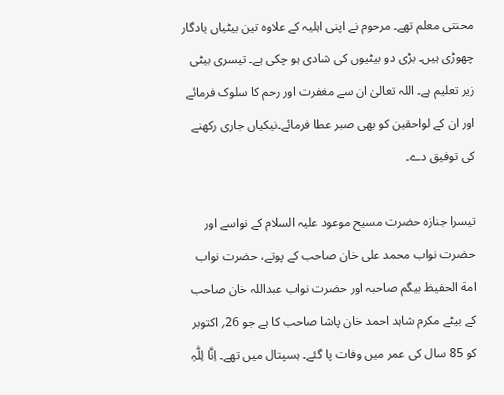محنتی معلم تھے۔ مرحوم نے اپنی اہلیہ کے علاوہ تین بیٹیاں یادگار چھوڑی ہیں۔ بڑی دو بیٹیوں کی شادی ہو چکی ہے۔ تیسری بیٹی زیر تعلیم ہے۔ اللہ تعالیٰ ان سے مغفرت اور رحم کا سلوک فرمائے اور ان کے لواحقین کو بھی صبر عطا فرمائے۔نیکیاں جاری رکھنے کی توفیق دے۔

تیسرا جنازہ حضرت مسیح موعود علیہ السلام کے نواسے اور حضرت نواب محمد علی خان صاحب کے پوتے، حضرت نواب امة الحفیظ بیگم صاحبہ اور حضرت نواب عبداللہ خان صاحب کے بیٹے مکرم شاہد احمد خان پاشا صاحب کا ہے جو 26؍ اکتوبر کو 85 سال کی عمر میں وفات پا گئے۔ ہسپتال میں تھے۔ اِنَّا لِلّٰہِ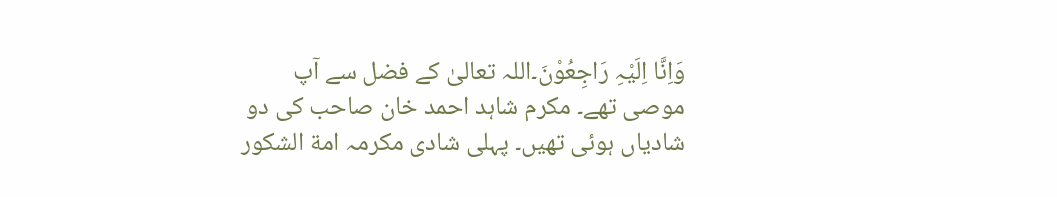وَاِنَّا اِلَیْہِ رَاجِعُوْنَ۔اللہ تعالیٰ کے فضل سے آپ موصی تھے۔ مکرم شاہد احمد خان صاحب کی دو شادیاں ہوئی تھیں۔ پہلی شادی مکرمہ امة الشکور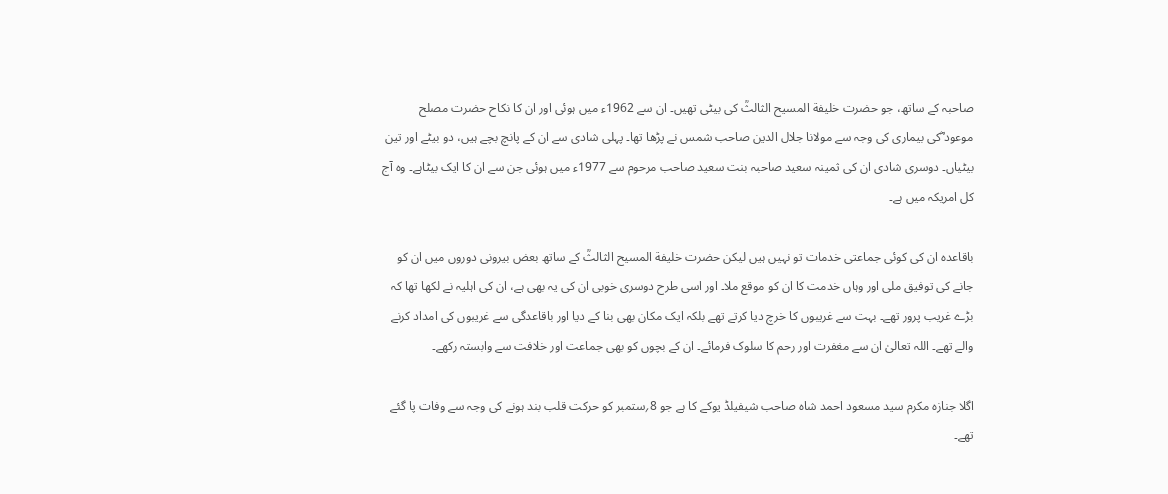صاحبہ کے ساتھ، جو حضرت خلیفة المسیح الثالثؒ کی بیٹی تھیں۔ ان سے 1962ء میں ہوئی اور ان کا نکاح حضرت مصلح موعود ؓکی بیماری کی وجہ سے مولانا جلال الدین صاحب شمس نے پڑھا تھا۔ پہلی شادی سے ان کے پانچ بچے ہیں، دو بیٹے اور تین بیٹیاں۔ دوسری شادی ان کی ثمینہ سعید صاحبہ بنت سعید صاحب مرحوم سے 1977ء میں ہوئی جن سے ان کا ایک بیٹاہے۔ وہ آج کل امریکہ میں ہے۔

باقاعدہ ان کی کوئی جماعتی خدمات تو نہیں ہیں لیکن حضرت خلیفة المسیح الثالثؒ کے ساتھ بعض بیرونی دوروں میں ان کو جانے کی توفیق ملی اور وہاں خدمت کا ان کو موقع ملا۔ اور اسی طرح دوسری خوبی ان کی یہ بھی ہے، ان کی اہلیہ نے لکھا تھا کہ بڑے غریب پرور تھے۔ بہت سے غریبوں کا خرچ دیا کرتے تھے بلکہ ایک مکان بھی بنا کے دیا اور باقاعدگی سے غریبوں کی امداد کرنے والے تھے۔ اللہ تعالیٰ ان سے مغفرت اور رحم کا سلوک فرمائے۔ ان کے بچوں کو بھی جماعت اور خلافت سے وابستہ رکھے۔

اگلا جنازہ مکرم سید مسعود احمد شاہ صاحب شیفیلڈ یوکے کا ہے جو 8؍ستمبر کو حرکت قلب بند ہونے کی وجہ سے وفات پا گئے تھے۔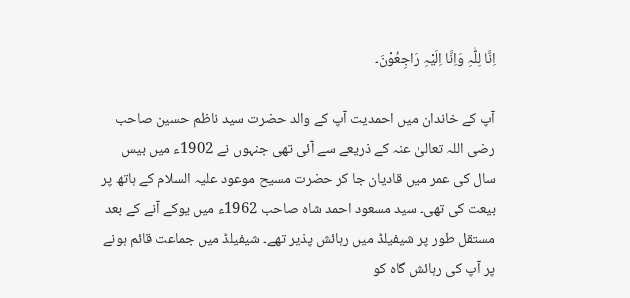اِنَّا لِلّٰہِ وَاِنَّا اِلَیْہِ رَاجِعُوْنَ۔

آپ کے خاندان میں احمدیت آپ کے والد حضرت سید ناظم حسین صاحب رضی اللہ تعالیٰ عنہ کے ذریعے سے آئی تھی جنہوں نے 1902ء میں بیس سال کی عمر میں قادیان جا کر حضرت مسیح موعود علیہ السلام کے ہاتھ پر بیعت کی تھی۔ سید مسعود احمد شاہ صاحب 1962ء میں یوکے آنے کے بعد مستقل طور پر شیفیلڈ میں رہائش پذیر تھے۔ شیفیلڈ میں جماعت قائم ہونے پر آپ کی رہائش گاہ کو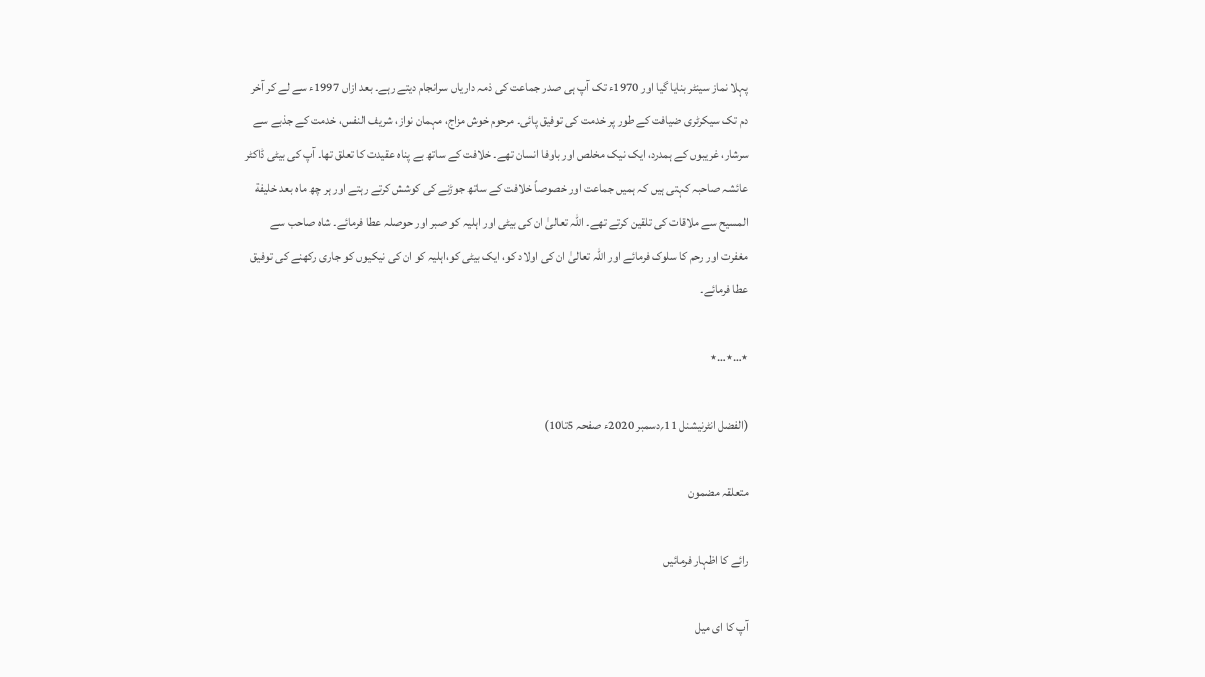پہلا نماز سینٹر بنایا گیا اور 1970ء تک آپ ہی صدر جماعت کی ذمہ داریاں سرانجام دیتے رہے۔ بعد ازاں 1997ء سے لے کر آخر دم تک سیکرٹری ضیافت کے طور پر خدمت کی توفیق پائی۔ مرحوم خوش مزاج، مہمان نواز، شریف النفس، خدمت کے جذبے سے سرشار، غریبوں کے ہمدرد، ایک نیک مخلص اور باوفا انسان تھے۔ خلافت کے ساتھ بے پناہ عقیدت کا تعلق تھا۔ آپ کی بیٹی ڈاکٹر عائشہ صاحبہ کہتی ہیں کہ ہمیں جماعت اور خصوصاً خلافت کے ساتھ جوڑنے کی کوشش کرتے رہتے اور ہر چھ ماہ بعد خلیفة المسیح سے ملاقات کی تلقین کرتے تھے۔ اللہ تعالیٰ ان کی بیٹی اور اہلیہ کو صبر اور حوصلہ عطا فرمائے۔ شاہ صاحب سے مغفرت اور رحم کا سلوک فرمائے اور اللہ تعالیٰ ان کی اولاد کو، ایک بیٹی کو،اہلیہ کو ان کی نیکیوں کو جاری رکھنے کی توفیق عطا فرمائے۔

٭…٭…٭

(الفضل انٹرنیشنل 11؍دسمبر 2020ء صفحہ 5تا10)

متعلقہ مضمون

رائے کا اظہار فرمائیں

آپ کا ای میل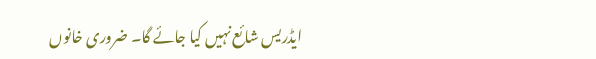ایڈریس شائع نہیں کیا جائے گا۔ ضروری خانوں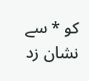کو * سے نشان زد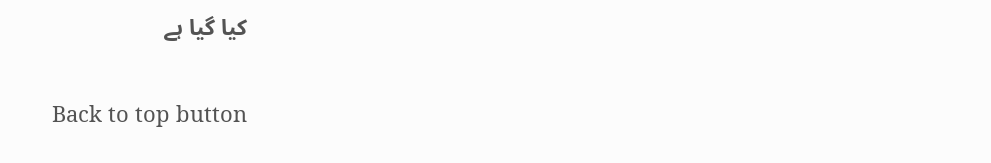کیا گیا ہے

Back to top button